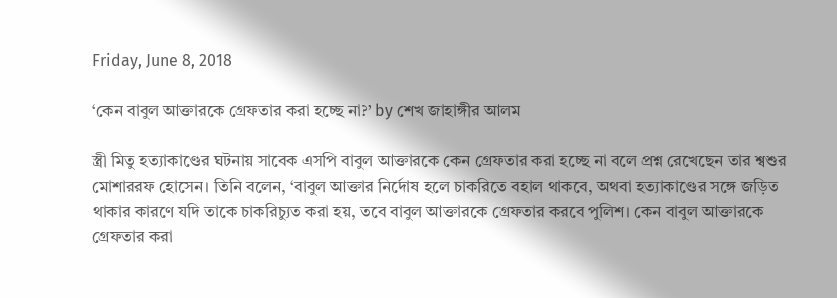Friday, June 8, 2018

‘কেন বাবুল আক্তারকে গ্রেফতার করা হচ্ছে না?’ by শেখ জাহাঙ্গীর আলম

স্ত্রী মিতু হত্যাকাণ্ডের ঘটনায় সাবেক এসপি বাবুল আক্তারকে কেন গ্রেফতার করা হচ্ছে না বলে প্রশ্ন রেখেছেন তার শ্বশুর মোশাররফ হোসেন। তিনি বলেন, ‘বাবুল আক্তার নির্দোষ হলে চাকরিতে বহাল থাকবে, অথবা হত্যাকাণ্ডের সঙ্গে জড়িত থাকার কারণে যদি তাকে চাকরিচ্যুত করা হয়, তবে বাবুল আক্তারকে গ্রেফতার করবে পুলিশ। কেন বাবুল আক্তারকে গ্রেফতার করা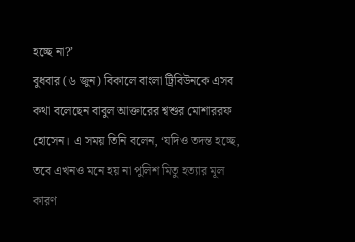হচ্ছে না?’
বুধবার (৬ জুন) বিকালে বাংলা ট্রিবিউনকে এসব কথা বলেছেন বাবুল আক্তারের শ্বশুর মোশাররফ হোসেন। এ সময় তিনি বলেন, ‘যদিও তদন্ত হচ্ছে, তবে এখনও মনে হয় না পুলিশ মিতু হত্যার মূল কারণ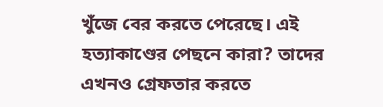খুঁজে বের করতে পেরেছে। এই হত্যাকাণ্ডের পেছনে কারা? তাদের এখনও গ্রেফতার করতে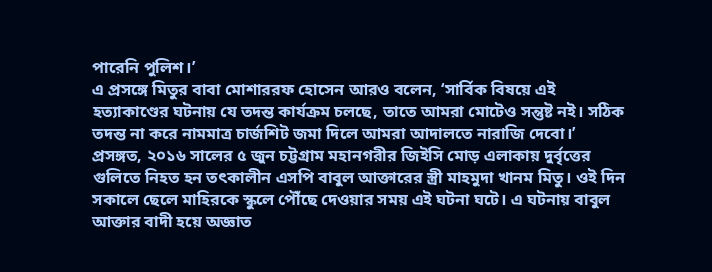পারেনি পুলিশ।’
এ প্রসঙ্গে মিতুর বাবা মোশাররফ হোসেন আরও বলেন, ‘সার্বিক বিষয়ে এই হত্যাকাণ্ডের ঘটনায় যে তদন্ত কার্যক্রম চলছে, তাতে আমরা মোটেও সন্তুষ্ট নই। সঠিক তদন্ত না করে নামমাত্র চার্জশিট জমা দিলে আমরা আদালতে নারাজি দেবো।’
প্রসঙ্গত, ২০১৬ সালের ৫ জুন চট্টগ্রাম মহানগরীর জিইসি মোড় এলাকায় দুর্বৃত্তের গুলিতে নিহত হন তৎকালীন এসপি বাবুল আক্তারের স্ত্রী মাহমুদা খানম মিতু। ওই দিন সকালে ছেলে মাহিরকে স্কুলে পৌঁছে দেওয়ার সময় এই ঘটনা ঘটে। এ ঘটনায় বাবুল আক্তার বাদী হয়ে অজ্ঞাত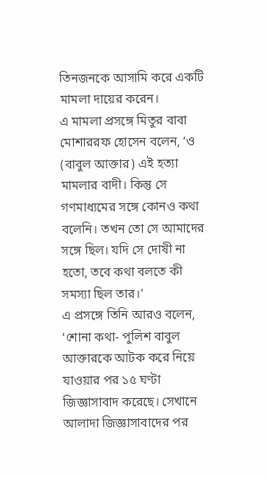তিনজনকে আসামি করে একটি মামলা দায়ের করেন।
এ মামলা প্রসঙ্গে মিতুর বাবা মোশাররফ হোসেন বলেন, ‘ও (বাবুল আক্তার) এই হত্যা মামলার বাদী। কিন্তু সে গণমাধ্যমের সঙ্গে কোনও কথা বলেনি। তখন তো সে আমাদের সঙ্গে ছিল। যদি সে দোষী না হতো, তবে কথা বলতে কী সমস্যা ছিল তার।’
এ প্রসঙ্গে তিনি আরও বলেন, ‘শোনা কথা- পুলিশ বাবুল আক্তারকে আটক করে নিয়ে যাওয়ার পর ১৫ ঘণ্টা জিজ্ঞাসাবাদ করেছে। সেখানে আলাদা জিজ্ঞাসাবাদের পর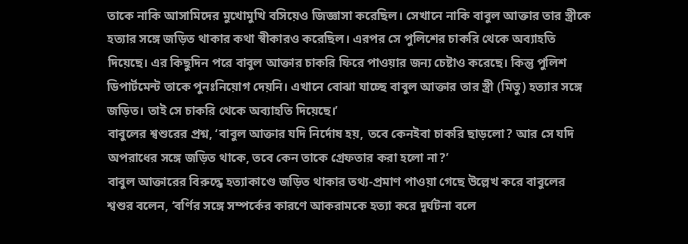তাকে নাকি আসামিদের মুখোমুখি বসিয়েও জিজ্ঞাসা করেছিল। সেখানে নাকি বাবুল আক্তার তার স্ত্রীকে হত্যার সঙ্গে জড়িত থাকার কথা স্বীকারও করেছিল। এরপর সে পুলিশের চাকরি থেকে অব্যাহতি দিয়েছে। এর কিছুদিন পরে বাবুল আক্তার চাকরি ফিরে পাওয়ার জন্য চেষ্টাও করেছে। কিন্তু পুলিশ ডিপার্টমেন্ট তাকে পুনঃনিয়োগ দেয়নি। এখানে বোঝা যাচ্ছে বাবুল আক্তার তার স্ত্রী (মিতু) হত্যার সঙ্গে জড়িত। তাই সে চাকরি থেকে অব্যাহতি দিয়েছে।’
বাবুলের শ্বশুরের প্রশ্ন, ‘বাবুল আক্তার যদি নির্দোষ হয়, তবে কেনইবা চাকরি ছাড়লো? আর সে যদি অপরাধের সঙ্গে জড়িত থাকে, তবে কেন তাকে গ্রেফতার করা হলো না?’
বাবুল আক্তারের বিরুদ্ধে হত্যাকাণ্ডে জড়িত থাকার তথ্য-প্রমাণ পাওয়া গেছে উল্লেখ করে বাবুলের শ্বশুর বলেন, ‘বর্ণির সঙ্গে সম্পর্কের কারণে আকরামকে হত্যা করে দুর্ঘটনা বলে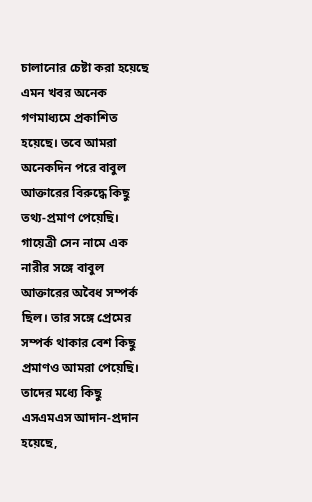চালানোর চেষ্টা করা হয়েছে এমন খবর অনেক গণমাধ্যমে প্রকাশিত হয়েছে। তবে আমরা অনেকদিন পরে বাবুল আক্তারের বিরুদ্ধে কিছু তথ্য-প্রমাণ পেয়েছি। গায়েত্রী সেন নামে এক নারীর সঙ্গে বাবুল আক্তারের অবৈধ সম্পর্ক ছিল। তার সঙ্গে প্রেমের সম্পর্ক থাকার বেশ কিছু প্রমাণও আমরা পেয়েছি। তাদের মধ্যে কিছু এসএমএস আদান-প্রদান হয়েছে,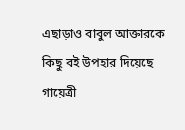এছাড়াও বাবুল আক্তারকে কিছু বই উপহার দিয়েছে গায়েত্রী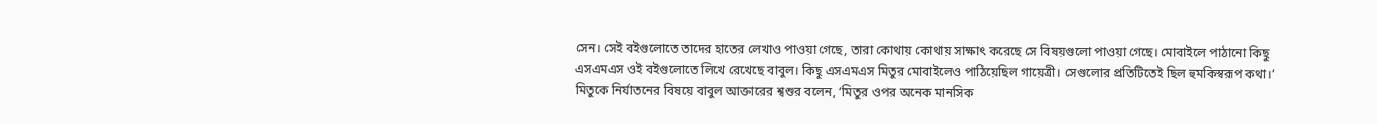সেন। সেই বইগুলোতে তাদের হাতের লেখাও পাওয়া গেছে, তারা কোথায় কোথায় সাক্ষাৎ করেছে সে বিষয়গুলো পাওয়া গেছে। মোবাইলে পাঠানো কিছু এসএমএস ওই বইগুলোতে লিখে রেখেছে বাবুল। কিছু এসএমএস মিতুর মোবাইলেও পাঠিয়েছিল গায়েত্রী। সেগুলোর প্রতিটিতেই ছিল হুমকিস্বরূপ কথা।’
মিতুকে নির্যাতনের বিষয়ে বাবুল আক্তারের শ্বশুর বলেন, ‘মিতুর ওপর অনেক মানসিক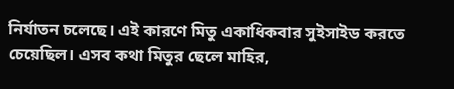নির্যাতন চলেছে। এই কারণে মিতু একাধিকবার সুইসাইড করতে চেয়েছিল। এসব কথা মিতুর ছেলে মাহির,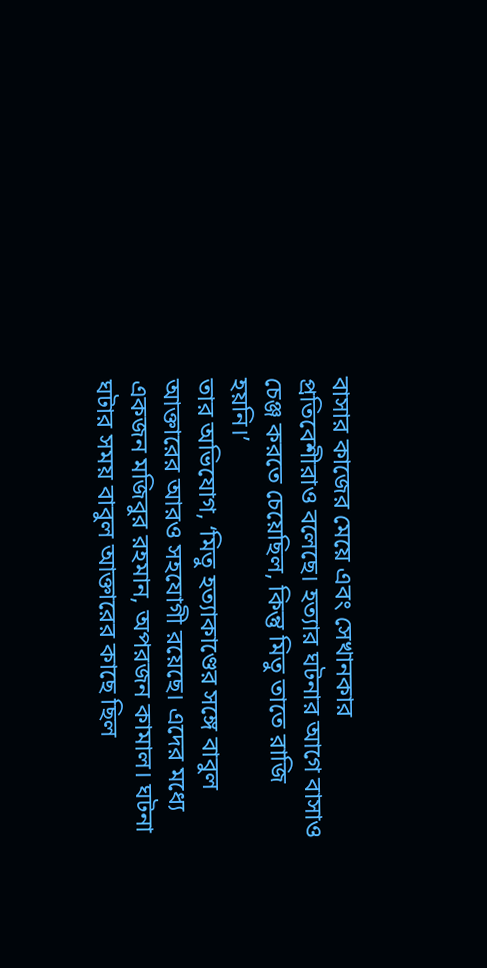বাসার কাজের মেয়ে এবং সেখানকার প্রতিবেশীরাও বলেছে। হত্যার ঘটনার আগে বাসাও চেঞ্জ করতে চেয়েছিল, কিন্তু মিতু তাতে রাজি হয়নি।’
তার অভিযোগ, ‘মিতু হত্যাকাণ্ডের সঙ্গে বাবুল আক্তারের আরও সহযোগী রয়েছে। এদের মধ্যে একজন মজিবুর রহমান, অপরজন কামাল। ঘটনা ঘটার সময় বাবুল আক্তারের কাছে ছিল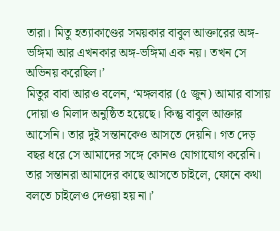তারা। মিতু হত্যাকাণ্ডের সময়কার বাবুল আক্তারের অঙ্গ-ভঙ্গিমা আর এখনকার অঙ্গ-ভঙ্গিমা এক নয়। তখন সে অভিনয় করেছিল।’
মিতুর বাবা আরও বলেন, ‘মঙ্গলবার (৫ জুন) আমার বাসায় দোয়া ও মিলাদ অনুষ্ঠিত হয়েছে। কিন্তু বাবুল আক্তার আসেনি। তার দুই সন্তানকেও আসতে দেয়নি। গত দেড় বছর ধরে সে আমাদের সঙ্গে কোনও যোগাযোগ করেনি। তার সন্তানরা আমাদের কাছে আসতে চাইলে, ফোনে কথা বলতে চাইলেও দেওয়া হয় না।’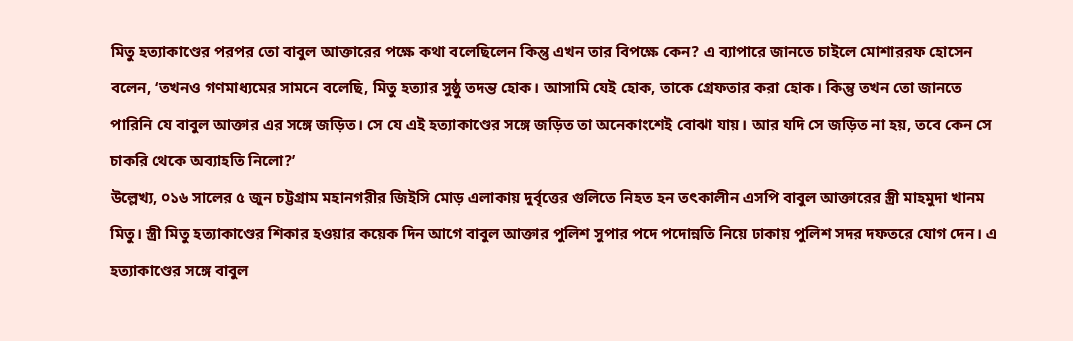মিতু হত্যাকাণ্ডের পরপর তো বাবুল আক্তারের পক্ষে কথা বলেছিলেন কিন্তু এখন তার বিপক্ষে কেন? এ ব্যাপারে জানতে চাইলে মোশাররফ হোসেন বলেন, ‘তখনও গণমাধ্যমের সামনে বলেছি, মিতু হত্যার সুষ্ঠু তদন্ত হোক। আসামি যেই হোক, তাকে গ্রেফতার করা হোক। কিন্তু তখন তো জানতে পারিনি যে বাবুল আক্তার এর সঙ্গে জড়িত। সে যে এই হত্যাকাণ্ডের সঙ্গে জড়িত তা অনেকাংশেই বোঝা যায়। আর যদি সে জড়িত না হয়, তবে কেন সে চাকরি থেকে অব্যাহতি নিলো?’
উল্লেখ্য, ০১৬ সালের ৫ জুন চট্টগ্রাম মহানগরীর জিইসি মোড় এলাকায় দুর্বৃত্তের গুলিতে নিহত হন তৎকালীন এসপি বাবুল আক্তারের স্ত্রী মাহমুদা খানম মিতু। স্ত্রী মিতু হত্যাকাণ্ডের শিকার হওয়ার কয়েক দিন আগে বাবুল আক্তার পুলিশ সুপার পদে পদোন্নতি নিয়ে ঢাকায় পুলিশ সদর দফতরে যোগ দেন। এ হত্যাকাণ্ডের সঙ্গে বাবুল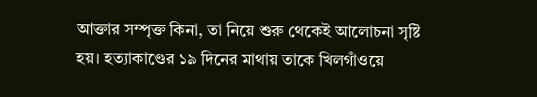আক্তার সম্পৃক্ত কিনা, তা নিয়ে শুরু থেকেই আলোচনা সৃষ্টি হয়। হত্যাকাণ্ডের ১৯ দিনের মাথায় তাকে খিলগাঁওয়ে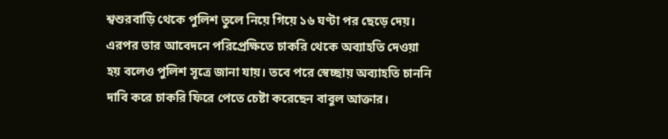শ্বশুরবাড়ি থেকে পুলিশ তুলে নিয়ে গিয়ে ১৬ ঘণ্টা পর ছেড়ে দেয়। এরপর তার আবেদনে পরিপ্রেক্ষিতে চাকরি থেকে অব্যাহতি দেওয়া হয় বলেও পুলিশ সূত্রে জানা যায়। তবে পরে স্বেচ্ছায় অব্যাহতি চাননি দাবি করে চাকরি ফিরে পেতে চেষ্টা করেছেন বাবুল আক্তার।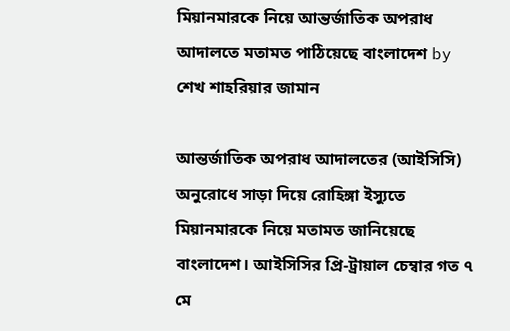মিয়ানমারকে নিয়ে আন্তর্জাতিক অপরাধ আদালতে মতামত পাঠিয়েছে বাংলাদেশ by শেখ শাহরিয়ার জামান

আন্তর্জাতিক অপরাধ আদালতের (আইসিসি) অনুরোধে সাড়া দিয়ে রোহিঙ্গা ইস্যুতে মিয়ানমারকে নিয়ে মতামত জানিয়েছে বাংলাদেশ। আইসিসির প্রি-ট্রায়াল চেম্বার গত ৭ মে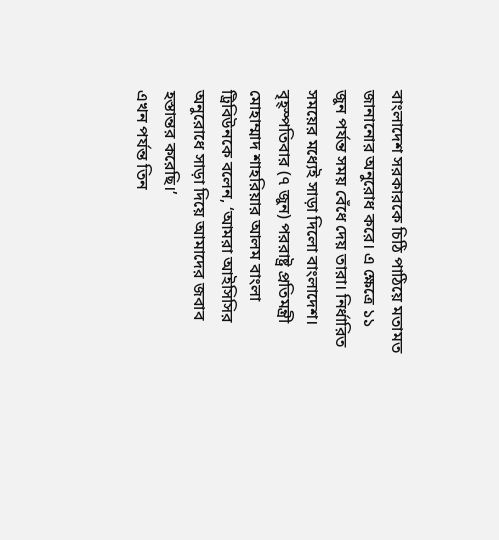বাংলাদেশ সরকারকে চিঠি পাঠিয়ে মতামত জানানোর অনুরোধ করে। এ ক্ষেত্রে ১১ জুন পর্যন্ত সময় বেঁধে দেয় তারা। নির্ধারিত সময়ের মধ্যেই সাড়া দিলো বাংলাদেশ।
বৃহ্স্পতিবার (৭ জুন) পররাষ্ট্র প্রতিমন্ত্রী মোহাম্মাদ শাহরিয়ার আলম বাংলা ট্রিবিউনকে বলেন, ‘আমরা আইসিসির অনুরোধে সাড়া দিয়ে আমাদের জবাব হস্তান্তর করেছি।’
এখন পর্যন্ত তিন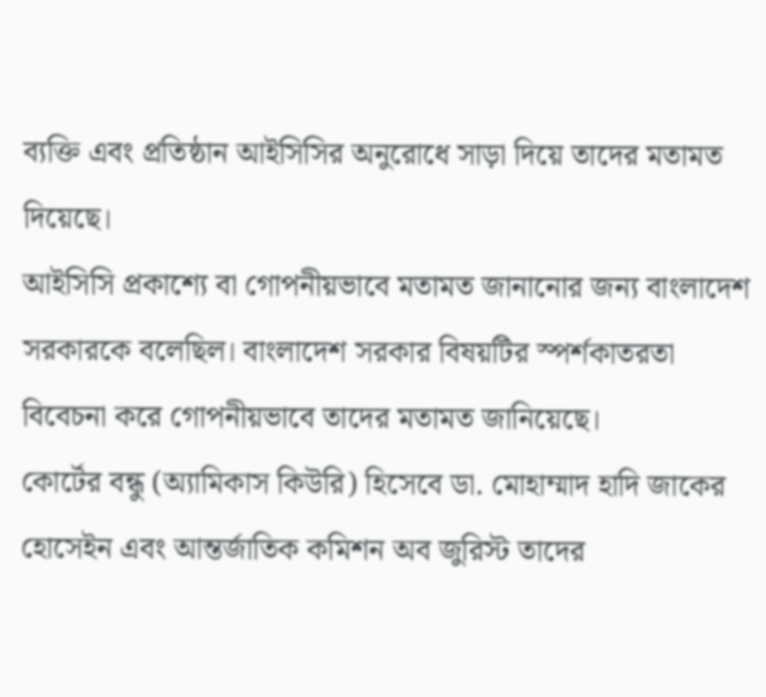ব্যক্তি এবং প্রতিষ্ঠান আইসিসির অনুরোধে সাড়া দিয়ে তাদের মতামত দিয়েছে।
আইসিসি প্রকাশ্যে বা গোপনীয়ভাবে মতামত জানানোর জন্য বাংলাদেশ সরকারকে বলেছিল। বাংলাদেশ সরকার বিষয়টির স্পর্শকাতরতা বিবেচনা করে গোপনীয়ভাবে তাদের মতামত জানিয়েছে।
কোর্টের বন্ধু (অ্যামিকাস কিউরি) হিসেবে ডা. মোহাম্মাদ হাদি জাকের হোসেইন এবং আন্তর্জাতিক কমিশন অব জুরিস্ট তাদের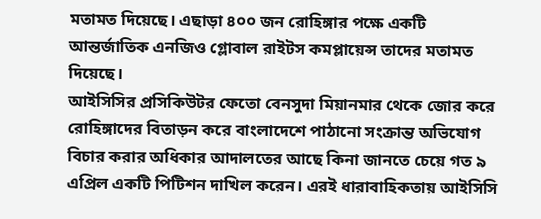মতামত দিয়েছে। এছাড়া ৪০০ জন রোহিঙ্গার পক্ষে একটি আন্তর্জাতিক এনজিও গ্লোবাল রাইটস কমপ্লায়েন্স তাদের মতামত দিয়েছে।
আইসিসির প্রসিকিউটর ফেতো বেনসুদা মিয়ানমার থেকে জোর করে রোহিঙ্গাদের বিতাড়ন করে বাংলাদেশে পাঠানো সংক্রান্ত অভিযোগ বিচার করার অধিকার আদালতের আছে কিনা জানতে চেয়ে গত ৯ এপ্রিল একটি পিটিশন দাখিল করেন। এরই ধারাবাহিকতায় আইসিসি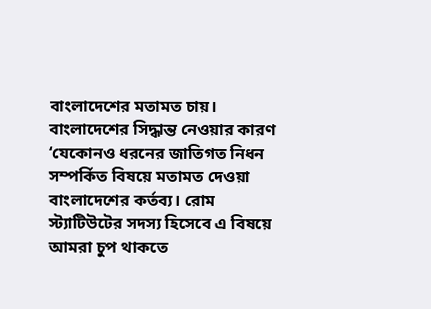বাংলাদেশের মতামত চায়।
বাংলাদেশের সিদ্ধান্ত নেওয়ার কারণ
‘যেকোনও ধরনের জাতিগত নিধন সম্পর্কিত বিষয়ে মতামত দেওয়া বাংলাদেশের কর্তব্য। রোম স্ট্যাটিউটের সদস্য হিসেবে এ বিষয়ে আমরা চুপ থাকতে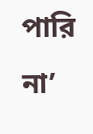পারি না’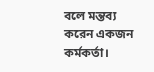বলে মন্তব্য করেন একজন কর্মকর্তা।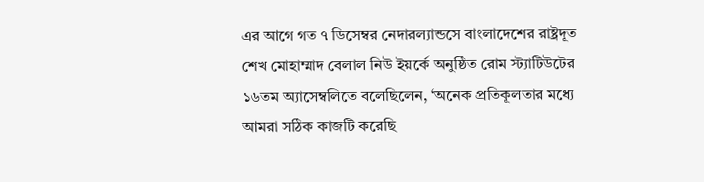এর আগে গত ৭ ডিসেম্বর নেদারল্যান্ডসে বাংলাদেশের রাষ্ট্রদূত শেখ মোহাম্মাদ বেলাল নিউ ইয়র্কে অনুষ্ঠিত রোম স্ট্যাটিউটের ১৬তম অ্যাসেম্বলিতে বলেছিলেন, ‘অনেক প্রতিকূলতার মধ্যে আমরা সঠিক কাজটি করেছি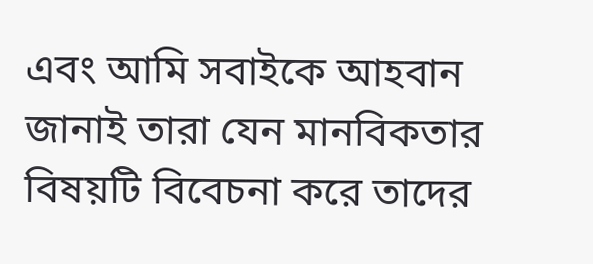এবং আমি সবাইকে আহবান জানাই তারা যেন মানবিকতার বিষয়টি বিবেচনা করে তাদের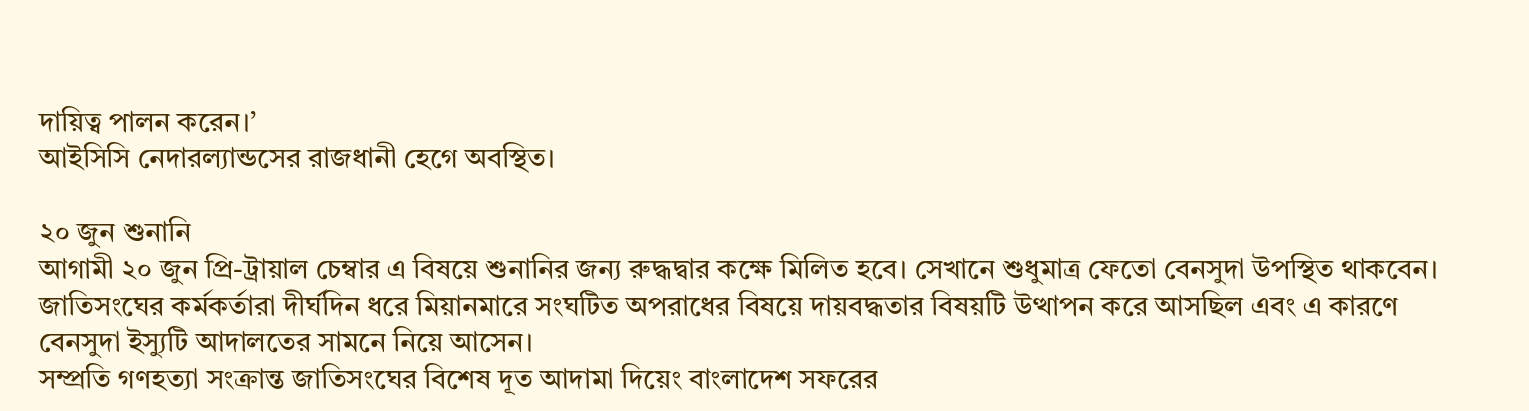দায়িত্ব পালন করেন।’
আইসিসি নেদারল্যান্ডসের রাজধানী হেগে অবস্থিত।

২০ জুন শুনানি
আগামী ২০ জুন প্রি-ট্রায়াল চেম্বার এ বিষয়ে শুনানির জন্য রুদ্ধদ্বার কক্ষে মিলিত হবে। সেখানে শুধুমাত্র ফেতো বেনসুদা উপস্থিত থাকবেন।
জাতিসংঘের কর্মকর্তারা দীর্ঘদিন ধরে মিয়ানমারে সংঘটিত অপরাধের বিষয়ে দায়বদ্ধতার বিষয়টি উত্থাপন করে আসছিল এবং এ কারণে বেনসুদা ইস্যুটি আদালতের সামনে নিয়ে আসেন।
সম্প্রতি গণহত্যা সংক্রান্ত জাতিসংঘের বিশেষ দূত আদামা দিয়েং বাংলাদেশ সফরের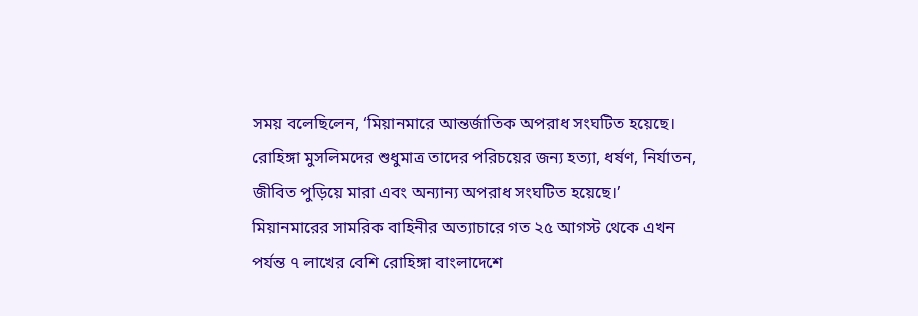সময় বলেছিলেন, ‘মিয়ানমারে আন্তর্জাতিক অপরাধ সংঘটিত হয়েছে। রোহিঙ্গা মুসলিমদের শুধুমাত্র তাদের পরিচয়ের জন্য হত্যা, ধর্ষণ, নির্যাতন, জীবিত পুড়িয়ে মারা এবং অন্যান্য অপরাধ সংঘটিত হয়েছে।’
মিয়ানমারের সামরিক বাহিনীর অত্যাচারে গত ২৫ আগস্ট থেকে এখন পর্যন্ত ৭ লাখের বেশি রোহিঙ্গা বাংলাদেশে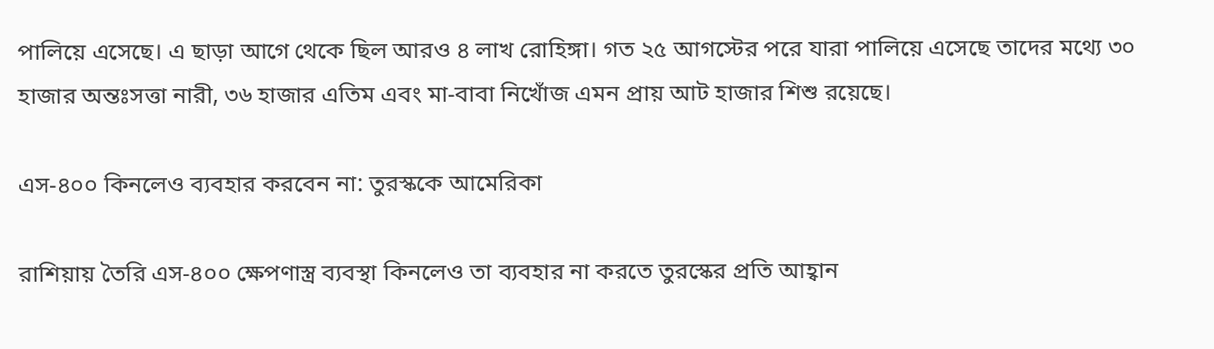পালিয়ে এসেছে। এ ছাড়া আগে থেকে ছিল আরও ৪ লাখ রোহিঙ্গা। গত ২৫ আগস্টের পরে যারা পালিয়ে এসেছে তাদের মথ্যে ৩০ হাজার অন্তঃসত্তা নারী, ৩৬ হাজার এতিম এবং মা-বাবা নিখোঁজ এমন প্রায় আট হাজার শিশু রয়েছে।

এস-৪০০ কিনলেও ব্যবহার করবেন না: তুরস্ককে আমেরিকা

রাশিয়ায় তৈরি এস-৪০০ ক্ষেপণাস্ত্র ব্যবস্থা কিনলেও তা ব্যবহার না করতে তুরস্কের প্রতি আহ্বান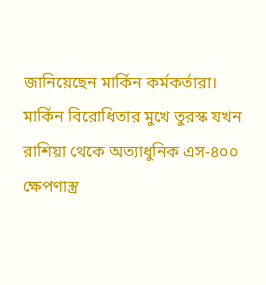জানিয়েছেন মার্কিন কর্মকর্তারা। মার্কিন বিরোধিতার মুখে তুরস্ক যখন রাশিয়া থেকে অত্যাধুনিক এস-৪০০ ক্ষেপণাস্ত্র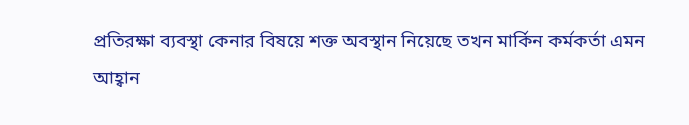প্রতিরক্ষা ব্যবস্থা কেনার বিষয়ে শক্ত অবস্থান নিয়েছে তখন মার্কিন কর্মকর্তা এমন আহ্বান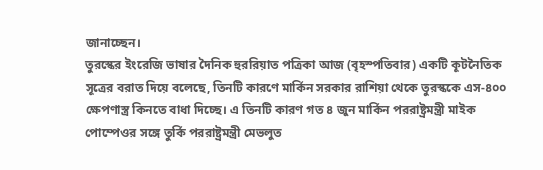জানাচ্ছেন।
তুরস্কের ইংরেজি ভাষার দৈনিক হুররিয়াত পত্রিকা আজ (বৃহস্পতিবার) একটি কূটনৈতিক সূত্রের বরাত দিয়ে বলেছে, তিনটি কারণে মার্কিন সরকার রাশিয়া থেকে তুরস্ককে এস-৪০০ ক্ষেপণাস্ত্র কিনতে বাধা দিচ্ছে। এ তিনটি কারণ গত ৪ জুন মার্কিন পররাষ্ট্রমন্ত্রী মাইক পোম্পেওর সঙ্গে তুর্কি পররাষ্ট্রমন্ত্রী মেভলুত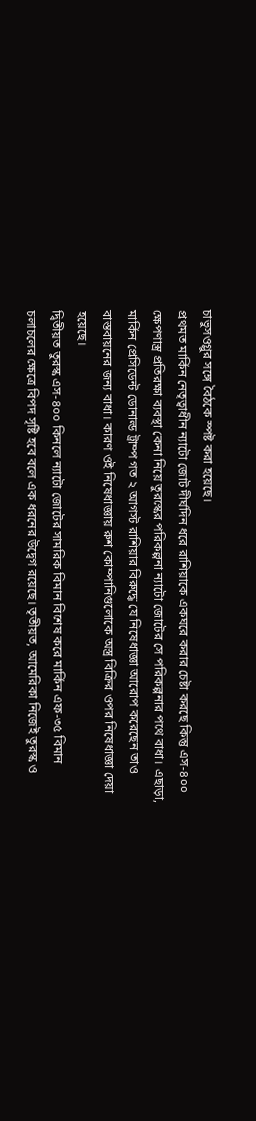চাভুসওগ্লুর সঙ্গে বৈঠকে স্পষ্ট করা হয়েছে।
প্রথমত মার্কিন নেতৃত্বাধীন ন্যাটো জোট দীর্ঘদিন ধরে রাশিয়াকে একঘরে করার চেষ্টা করছে কিন্তু এস-৪০০ ক্ষেপণাস্ত্র প্রতিরক্ষা ব্যবস্থা কেনা নিয়ে তুরস্কের পরিকল্পনা ন্যাটো জোটের সে পরিকল্পনার পথে বাধা। এছাড়া, মার্কিন প্রেসিডেন্ট ডোনাল্ড ট্রাম্প গত ২ আগস্ট রাশিয়ার বিরুদ্ধে যে নিষেধাজ্ঞা আরোপ করেছেন তাও বাস্তবায়নের জন্য বাধা। কারণ ওই নিষেধাজ্ঞায় রুশ কোম্পানিগুলোকে অস্ত্র বিক্রির ওপর নিষেধাজ্ঞা দেয়া হয়েছে।
দ্বিতীয়ত তুরস্ক এস-৪০০ কিনলে ন্যাটো জোটের সামরিক বিমান বিশেষ করে মার্কিন এফ-৩৫ বিমান চলাচলের ক্ষেত্রে বিপদ সৃষ্টি হবে বলে এক ধরনের উদ্বেগ রয়েছে। তৃতীয়ত, আমেরিকা নিজেই তুরস্ক ও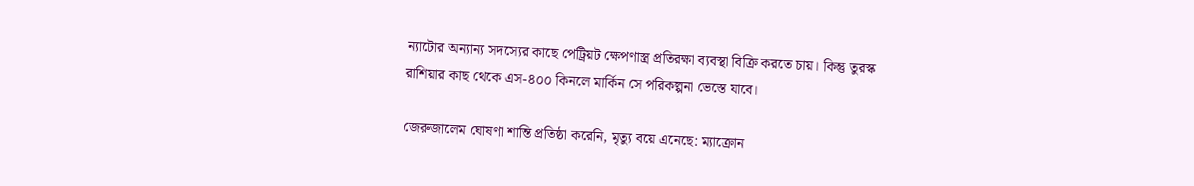ন্যাটোর অন্যান্য সদস্যের কাছে পেট্রিয়ট ক্ষেপণাস্ত্র প্রতিরক্ষা ব্যবস্থা বিক্রি করতে চায়। কিন্তু তুরস্ক রাশিয়ার কাছ থেকে এস-৪০০ কিনলে মার্কিন সে পরিকল্পনা ভেস্তে যাবে।

জেরুজালেম ঘোষণা শান্তি প্রতিষ্ঠা করেনি, মৃত্যু বয়ে এনেছে: ম্যাক্রোন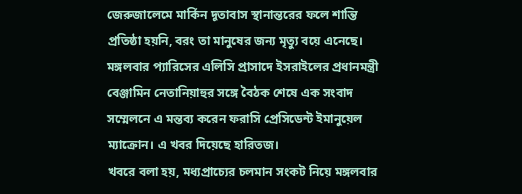জেরুজালেমে মার্কিন দূতাবাস স্থানান্তরের ফলে শান্তি প্রতিষ্ঠা হয়নি, বরং তা মানুষের জন্য মৃত্যু বয়ে এনেছে। মঙ্গলবার প্যারিসের এলিসি প্রাসাদে ইসরাইলের প্রধানমন্ত্রী বেঞ্জামিন নেতানিয়াহুর সঙ্গে বৈঠক শেষে এক সংবাদ সম্মেলনে এ মন্তব্য করেন ফরাসি প্রেসিডেন্ট ইমানুয়েল ম্যাক্রোন। এ খবর দিয়েছে হারিতজ।
খবরে বলা হয়, মধ্যপ্রাচ্যের চলমান সংকট নিয়ে মঙ্গলবার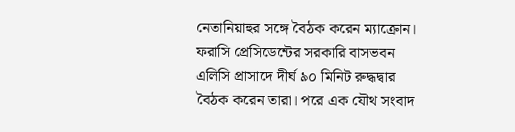নেতানিয়াহুর সঙ্গে বৈঠক করেন ম্যাক্রোন। ফরাসি প্রেসিডেন্টের সরকারি বাসভবন এলিসি প্রাসাদে দীর্ঘ ৯০ মিনিট রুদ্ধদ্বার বৈঠক করেন তারা। পরে এক যৌথ সংবাদ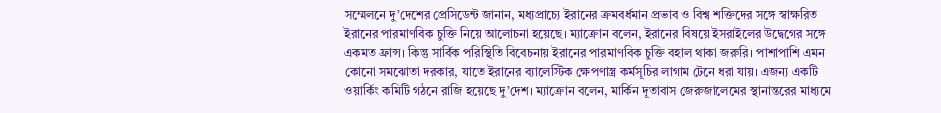সম্মেলনে দু’দেশের প্রেসিডেন্ট জানান, মধ্যপ্রাচ্যে ইরানের ক্রমবর্ধমান প্রভাব ও বিশ্ব শক্তিদের সঙ্গে স্বাক্ষরিত ইরানের পারমাণবিক চুক্তি নিয়ে আলোচনা হয়েছে। ম্যাক্রোন বলেন, ইরানের বিষয়ে ইসরাইলের উদ্বেগের সঙ্গে একমত ফ্রান্স। কিন্তু সার্বিক পরিস্থিতি বিবেচনায় ইরানের পারমাণবিক চুক্তি বহাল থাকা জরুরি। পাশাপাশি এমন কোনো সমঝোতা দরকার, যাতে ইরানের ব্যালেস্টিক ক্ষেপণাস্ত্র কর্মসূচির লাগাম টেনে ধরা যায়। এজন্য একটি ওয়ার্কিং কমিটি গঠনে রাজি হয়েছে দু’দেশ। ম্যাক্রোন বলেন, মার্কিন দূতাবাস জেরুজালেমের স্থানান্তরের মাধ্যমে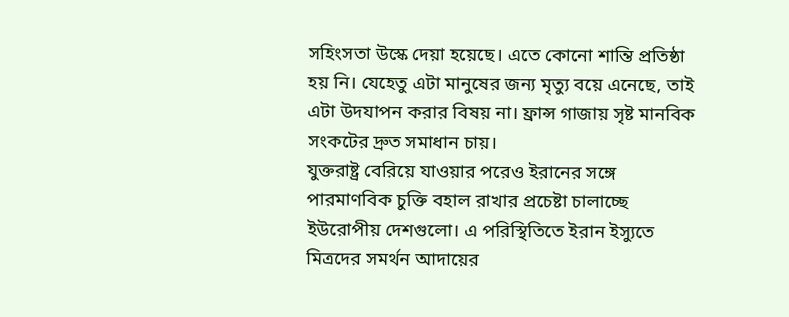সহিংসতা উস্কে দেয়া হয়েছে। এতে কোনো শান্তি প্রতিষ্ঠা হয় নি। যেহেতু এটা মানুষের জন্য মৃত্যু বয়ে এনেছে, তাই এটা উদযাপন করার বিষয় না। ফ্রান্স গাজায় সৃষ্ট মানবিক সংকটের দ্রুত সমাধান চায়।
যুক্তরাষ্ট্র বেরিয়ে যাওয়ার পরেও ইরানের সঙ্গে পারমাণবিক চুক্তি বহাল রাখার প্রচেষ্টা চালাচ্ছে ইউরোপীয় দেশগুলো। এ পরিস্থিতিতে ইরান ইস্যুতে মিত্রদের সমর্থন আদায়ের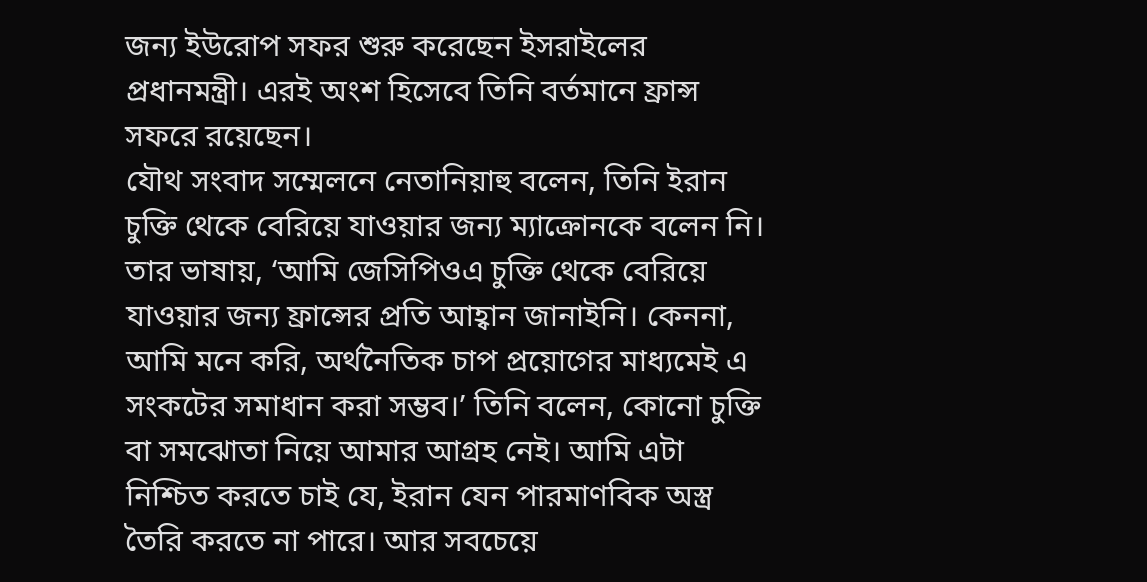জন্য ইউরোপ সফর শুরু করেছেন ইসরাইলের প্রধানমন্ত্রী। এরই অংশ হিসেবে তিনি বর্তমানে ফ্রান্স সফরে রয়েছেন।
যৌথ সংবাদ সম্মেলনে নেতানিয়াহু বলেন, তিনি ইরান চুক্তি থেকে বেরিয়ে যাওয়ার জন্য ম্যাক্রোনকে বলেন নি। তার ভাষায়, ‘আমি জেসিপিওএ চুক্তি থেকে বেরিয়ে যাওয়ার জন্য ফ্রান্সের প্রতি আহ্বান জানাইনি। কেননা, আমি মনে করি, অর্থনৈতিক চাপ প্রয়োগের মাধ্যমেই এ সংকটের সমাধান করা সম্ভব।’ তিনি বলেন, কোনো চুক্তি বা সমঝোতা নিয়ে আমার আগ্রহ নেই। আমি এটা নিশ্চিত করতে চাই যে, ইরান যেন পারমাণবিক অস্ত্র তৈরি করতে না পারে। আর সবচেয়ে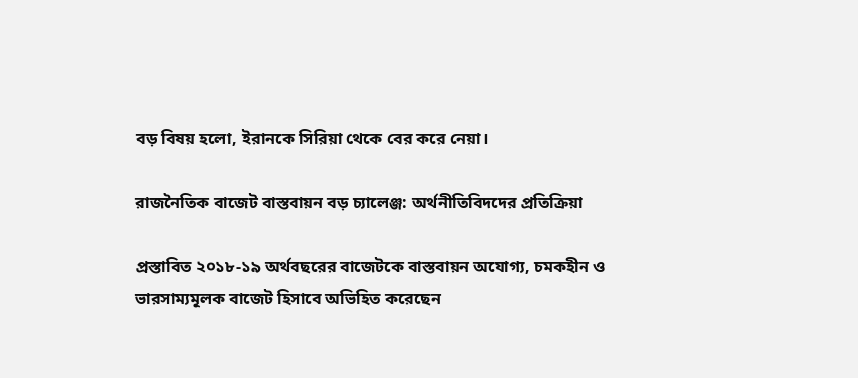বড় বিষয় হলো, ইরানকে সিরিয়া থেকে বের করে নেয়া।

রাজনৈতিক বাজেট বাস্তবায়ন বড় চ্যালেঞ্জ: অর্থনীতিবিদদের প্রতিক্রিয়া

প্রস্তাবিত ২০১৮-১৯ অর্থবছরের বাজেটকে বাস্তবায়ন অযোগ্য, চমকহীন ও ভারসাম্যমূলক বাজেট হিসাবে অভিহিত করেছেন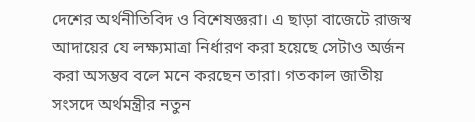দেশের অর্থনীতিবিদ ও বিশেষজ্ঞরা। এ ছাড়া বাজেটে রাজস্ব আদায়ের যে লক্ষ্যমাত্রা নির্ধারণ করা হয়েছে সেটাও অর্জন করা অসম্ভব বলে মনে করছেন তারা। গতকাল জাতীয় সংসদে অর্থমন্ত্রীর নতুন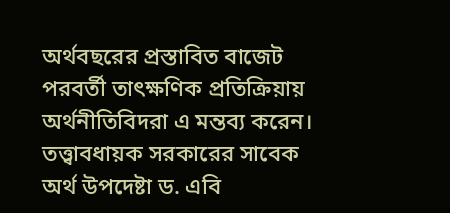অর্থবছরের প্রস্তাবিত বাজেট পরবর্তী তাৎক্ষণিক প্রতিক্রিয়ায় অর্থনীতিবিদরা এ মন্তব্য করেন। তত্ত্বাবধায়ক সরকারের সাবেক অর্থ উপদেষ্টা ড. এবি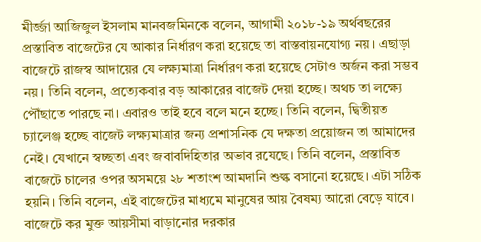মীর্জ্জা আজিজুল ইসলাম মানবজমিনকে বলেন, আগামী ২০১৮-১৯ অর্থবছরের প্রস্তাবিত বাজেটের যে আকার নির্ধারণ করা হয়েছে তা বাস্তবায়নযোগ্য নয়। এছাড়া বাজেটে রাজস্ব আদায়ের যে লক্ষ্যমাত্রা নির্ধারণ করা হয়েছে সেটাও অর্জন করা সম্ভব নয়। তিনি বলেন, প্রত্যেকবার বড় আকারের বাজেট দেয়া হচ্ছে। অথচ তা লক্ষ্যে পৌঁছাতে পারছে না। এবারও তাই হবে বলে মনে হচ্ছে। তিনি বলেন, দ্বিতীয়ত চ্যালেঞ্জ হচ্ছে বাজেট লক্ষ্যমাত্রার জন্য প্রশাসনিক যে দক্ষতা প্রয়োজন তা আমাদের নেই। যেখানে স্বচ্ছতা এবং জবাবদিহিতার অভাব রযেছে। তিনি বলেন, প্রস্তাবিত বাজেটে চালের ওপর অসময়ে ২৮ শতাংশ আমদানি শুল্ক বসানো হয়েছে। এটা সঠিক হয়নি। তিনি বলেন, এই বাজেটের মাধ্যমে মানুষের আয় বৈষম্য আরো বেড়ে যাবে। বাজেটে কর মুক্ত আয়সীমা বাড়ানোর দরকার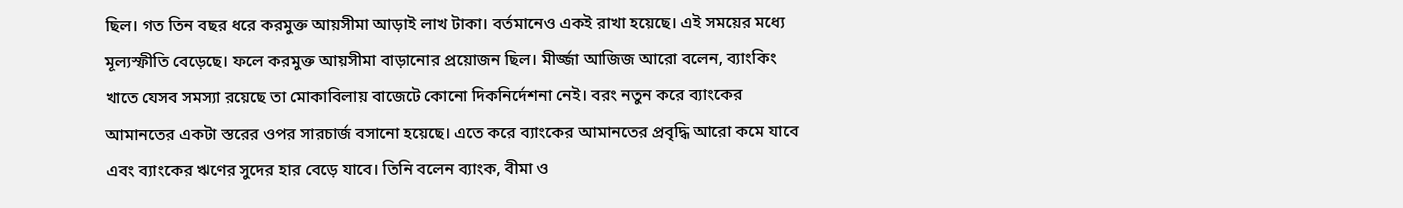ছিল। গত তিন বছর ধরে করমুক্ত আয়সীমা আড়াই লাখ টাকা। বর্তমানেও একই রাখা হয়েছে। এই সময়ের মধ্যে মূল্যস্ফীতি বেড়েছে। ফলে করমুক্ত আয়সীমা বাড়ানোর প্রয়োজন ছিল। মীর্জ্জা আজিজ আরো বলেন, ব্যাংকিং খাতে যেসব সমস্যা রয়েছে তা মোকাবিলায় বাজেটে কোনো দিকনির্দেশনা নেই। বরং নতুন করে ব্যাংকের আমানতের একটা স্তরের ওপর সারচার্জ বসানো হয়েছে। এতে করে ব্যাংকের আমানতের প্রবৃদ্ধি আরো কমে যাবে এবং ব্যাংকের ঋণের সুদের হার বেড়ে যাবে। তিনি বলেন ব্যাংক, বীমা ও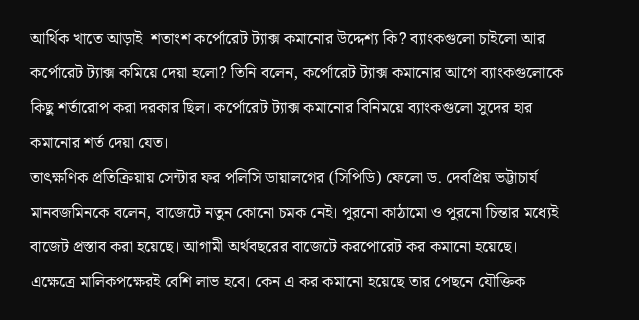আর্থিক খাতে আড়াই  শতাংশ কর্পোরেট ট্যাক্স কমানোর উদ্দেশ্য কি? ব্যাংকগুলো চাইলো আর কর্পোরেট ট্যাক্স কমিয়ে দেয়া হলো? তিনি বলেন, কর্পোরেট ট্যাক্স কমানোর আগে ব্যাংকগুলোকে কিছু শর্তারোপ করা দরকার ছিল। কর্পোরেট ট্যাক্স কমানোর বিনিময়ে ব্যাংকগুলো সুদের হার কমানোর শর্ত দেয়া যেত।
তাৎক্ষণিক প্রতিক্রিয়ায় সেন্টার ফর পলিসি ডায়ালগের (সিপিডি) ফেলো ড. দেবপ্রিয় ভট্টাচার্য মানবজমিনকে বলেন, বাজেটে নতুন কোনো চমক নেই। পুরনো কাঠামো ও পুরনো চিন্তার মধ্যেই বাজেট প্রস্তাব করা হয়েছে। আগামী অর্থবছরের বাজেটে করপোরেট কর কমানো হয়েছে। এক্ষেত্রে মালিকপক্ষেরই বেশি লাভ হবে। কেন এ কর কমানো হয়েছে তার পেছনে যৌক্তিক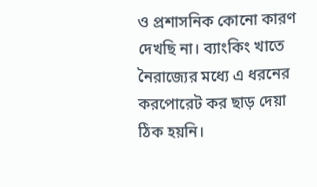ও প্রশাসনিক কোনো কারণ দেখছি না। ব্যাংকিং খাতে নৈরাজ্যের মধ্যে এ ধরনের করপোরেট কর ছাড় দেয়া ঠিক হয়নি।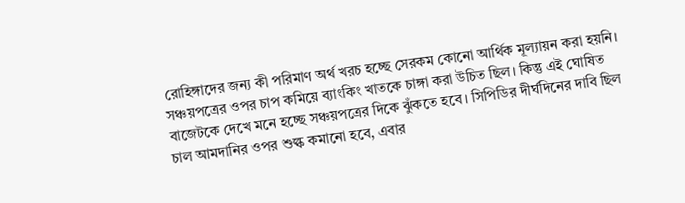রোহিঙ্গাদের জন্য কী পরিমাণ অর্থ খরচ হচ্ছে সেরকম কোনো আর্থিক মূল্যায়ন করা হয়নি। সঞ্চয়পত্রের ওপর চাপ কমিয়ে ব্যাংকিং খাতকে চাঙ্গা করা উচিত ছিল। কিন্তু এই ঘোষিত বাজেটকে দেখে মনে হচ্ছে সঞ্চয়পত্রের দিকে ঝুঁকতে হবে। সিপিডির দীর্ঘদিনের দাবি ছিল চাল আমদানির ওপর শুল্ক কমানো হবে, এবার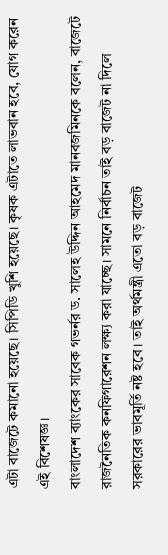এটা বাজেটে কমানো হয়েছে। সিপিডি খুশি হয়েছে। কৃষক এটাতে লাভবান হবে, যোগ করেন এই বিশেষজ্ঞ।
বাংলাদেশ ব্যাংকের সাবেক গভর্নর ড. সালেহ উদ্দিন আহমেদ মানবজমিনকে বলেন, বাজেটে রাজনৈতিক কনফিগারেশন লক্ষ্য করা যাচ্ছে। সামনে নির্বাচন তাই বড় বাজেট না দিলে সরকারের ভাবমূর্তি নষ্ট হবে। তাই অর্থমন্ত্রী এতো বড় বাজেট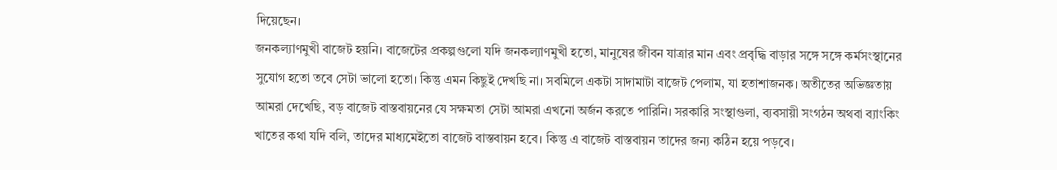দিয়েছেন।
জনকল্যাণমুখী বাজেট হয়নি। বাজেটের প্রকল্পগুলো যদি জনকল্যাণমুখী হতো, মানুষের জীবন যাত্রার মান এবং প্রবৃদ্ধি বাড়ার সঙ্গে সঙ্গে কর্মসংস্থানের সুযোগ হতো তবে সেটা ভালো হতো। কিন্তু এমন কিছুই দেখছি না। সবমিলে একটা সাদামাটা বাজেট পেলাম, যা হতাশাজনক। অতীতের অভিজ্ঞতায় আমরা দেখেছি, বড় বাজেট বাস্তবায়নের যে সক্ষমতা সেটা আমরা এখনো অর্জন করতে পারিনি। সরকারি সংস্থাগুলা, ব্যবসায়ী সংগঠন অথবা ব্যাংকিং খাতের কথা যদি বলি, তাদের মাধ্যমেইতো বাজেট বাস্তবায়ন হবে। কিন্তু এ বাজেট বাস্তবায়ন তাদের জন্য কঠিন হয়ে পড়বে।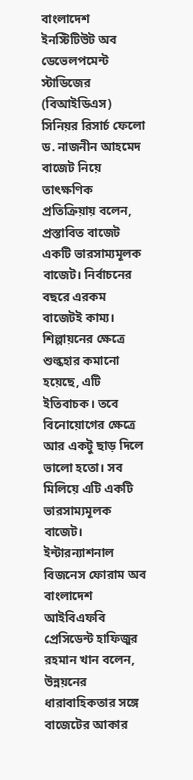বাংলাদেশ ইনস্টিটিউট অব ডেভেলপমেন্ট স্টাডিজের (বিআইডিএস) সিনিয়র রিসার্চ ফেলো ড. নাজনীন আহমেদ বাজেট নিয়ে তাৎক্ষণিক প্রতিক্রিয়ায় বলেন, প্রস্তাবিত বাজেট একটি ভারসাম্যমূলক বাজেট। নির্বাচনের বছরে এরকম বাজেটই কাম্য। শিল্পায়নের ক্ষেত্রে শুল্কহার কমানো হয়েছে, এটি ইতিবাচক। তবে বিনোয়োগের ক্ষেত্রে আর একটু ছাড় দিলে ভালো হতো। সব মিলিয়ে এটি একটি ভারসাম্যমূলক বাজেট।
ইন্টারন্যাশনাল বিজনেস ফোরাম অব বাংলাদেশ আইবিএফবি প্রেসিডেন্ট হাফিজুর রহমান খান বলেন, উন্নয়নের ধারাবাহিকতার সঙ্গে বাজেটের আকার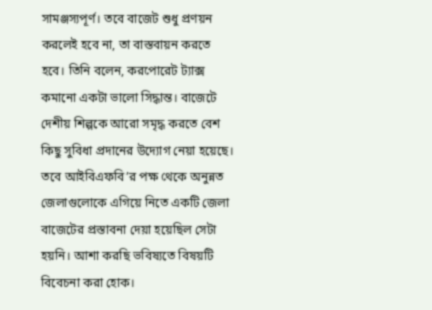সামঞ্জস্যপূর্ণ। তবে বাজেট শুধু প্রণয়ন করলেই হবে না, তা বাস্তবায়ন করতে হবে। তিনি বলেন, করপোরেট ট্যাক্স কমানো একটা ভালো সিদ্ধান্ত। বাজেটে দেশীয় শিল্পকে আরো সমৃদ্ধ করতে বেশ কিছু সুবিধা প্রদানের উদ্যোগ নেয়া হয়েছে। তবে আইবিএফবি’র পক্ষ থেকে অনুন্নত জেলাগুলোকে এগিয়ে নিতে একটি জেলা বাজেটের প্রস্তাবনা দেয়া হয়েছিল সেটা হয়নি। আশা করছি ভবিষ্যতে বিষয়টি বিবেচনা করা হোক।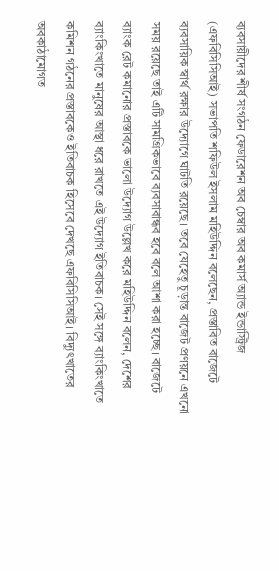ব্যবসায়ীদের শীর্ষ সংগঠন ফেডারেশন অব চেম্বার অব কমার্স অ্যান্ড ইন্ডাস্ট্রিজ (এফবিসিসিআই) সভাপতি শফিউল ইসলাম মহিউদ্দিন বলেছেন, প্রস্তাবিত বাজেটে ব্যবসায়িক স্বার্থ রক্ষার উদ্যোগে ঘাটতি রয়েছে। তবে যেহেতু চূড়ান্ত বাজেট প্রণয়নে এখনো সময় রয়েছে তাই এটি সামগ্রিকভাবে ব্যবসাবান্ধব হবে বলে আশা করা হচ্ছে। বাজেটে ব্যাংক রেট কমানোর প্রস্তাবকে ভালো উদ্যোগ উল্লেখ করে মহিউদ্দিন বলেন, দেশের ব্যাংকিংখাতে মানুষের আস্থা ধরে রাখতে এই উদ্যোগ ইতিবাচক। সেই সঙ্গে ব্যাংকিংখাতে কমিশন গঠনের প্রস্তাবকেও ইতিবাচক হিসেবে দেখছে এফবিসিসিআই। বিদ্যুৎখাতের অবকাঠামোগত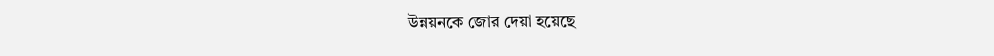উন্নয়নকে জোর দেয়া হয়েছে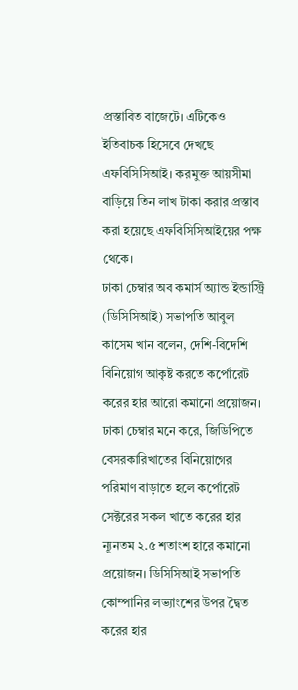প্রস্তাবিত বাজেটে। এটিকেও ইতিবাচক হিসেবে দেখছে এফবিসিসিআই। করমুক্ত আয়সীমা বাড়িয়ে তিন লাখ টাকা করার প্রস্তাব করা হয়েছে এফবিসিসিআইয়ের পক্ষ থেকে।
ঢাকা চেম্বার অব কমার্স অ্যান্ড ইন্ডাস্ট্রি (ডিসিসিআই) সভাপতি আবুল কাসেম খান বলেন, দেশি-বিদেশি বিনিয়োগ আকৃষ্ট করতে কর্পোরেট করের হার আরো কমানো প্রয়োজন। ঢাকা চেম্বার মনে করে, জিডিপিতে বেসরকারিখাতের বিনিয়োগের পরিমাণ বাড়াতে হলে কর্পোরেট সেক্টরের সকল খাতে করের হার ন্যূনতম ২.৫ শতাংশ হারে কমানো প্রয়োজন। ডিসিসিআই সভাপতি কোম্পানির লভ্যাংশের উপর দ্বৈত করের হার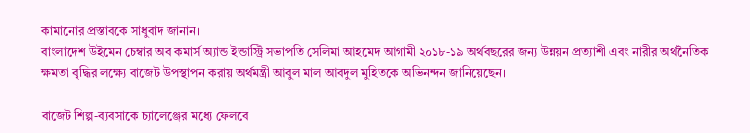কামানোর প্রস্তাবকে সাধুবাদ জানান।
বাংলাদেশ উইমেন চেম্বার অব কমার্স অ্যান্ড ইন্ডাস্ট্রি সভাপতি সেলিমা আহমেদ আগামী ২০১৮-১৯ অর্থবছরের জন্য উন্নয়ন প্রত্যাশী এবং নারীর অর্থনৈতিক ক্ষমতা বৃদ্ধির লক্ষ্যে বাজেট উপস্থাপন করায় অর্থমন্ত্রী আবুল মাল আবদুল মুহিতকে অভিনন্দন জানিয়েছেন।

বাজেট শিল্প-ব্যবসাকে চ্যালেঞ্জের মধ্যে ফেলবে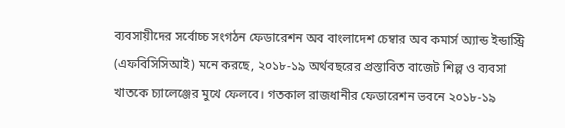ব্যবসায়ীদের সর্বোচ্চ সংগঠন ফেডারেশন অব বাংলাদেশ চেম্বার অব কমার্স অ্যান্ড ইন্ডাস্ট্রি (এফবিসিসিআই) মনে করছে, ২০১৮-১৯ অর্থবছরের প্রস্তাবিত বাজেট শিল্প ও ব্যবসা খাতকে চ্যালেঞ্জের মুখে ফেলবে। গতকাল রাজধানীর ফেডারেশন ভবনে ২০১৮-১৯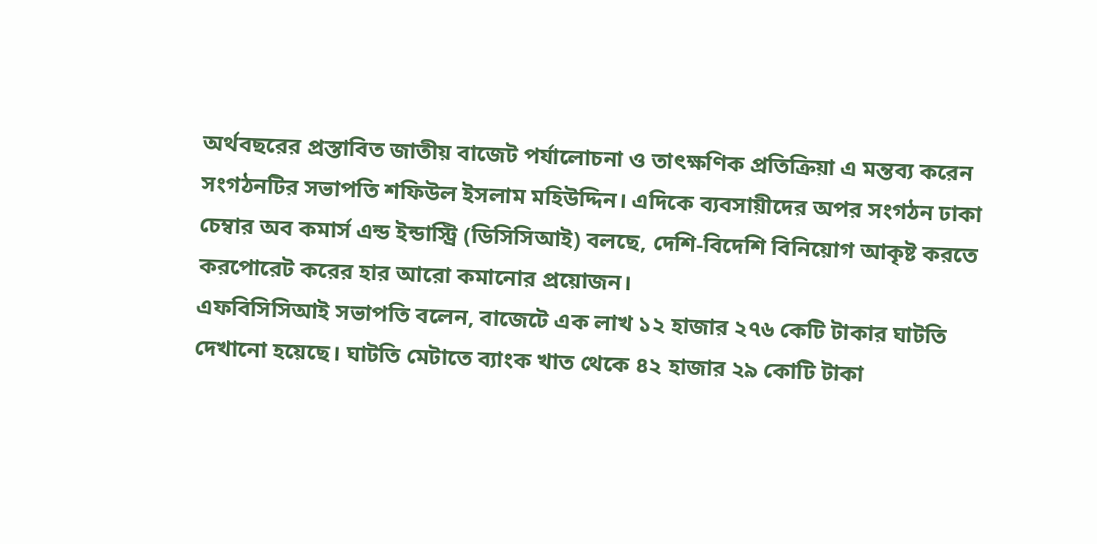অর্থবছরের প্রস্তাবিত জাতীয় বাজেট পর্যালোচনা ও তাৎক্ষণিক প্রতিক্রিয়া এ মন্তব্য করেন সংগঠনটির সভাপতি শফিউল ইসলাম মহিউদ্দিন। এদিকে ব্যবসায়ীদের অপর সংগঠন ঢাকা চেম্বার অব কমার্স এন্ড ইন্ডাস্ট্রি (ডিসিসিআই) বলছে, দেশি-বিদেশি বিনিয়োগ আকৃষ্ট করতে করপোরেট করের হার আরো কমানোর প্রয়োজন।
এফবিসিসিআই সভাপতি বলেন, বাজেটে এক লাখ ১২ হাজার ২৭৬ কেটি টাকার ঘাটতি দেখানো হয়েছে। ঘাটতি মেটাতে ব্যাংক খাত থেকে ৪২ হাজার ২৯ কোটি টাকা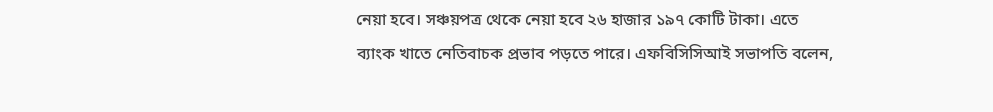নেয়া হবে। সঞ্চয়পত্র থেকে নেয়া হবে ২৬ হাজার ১৯৭ কোটি টাকা। এতে ব্যাংক খাতে নেতিবাচক প্রভাব পড়তে পারে। এফবিসিসিআই সভাপতি বলেন,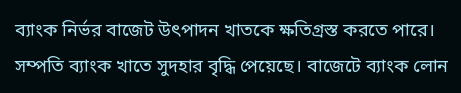ব্যাংক নির্ভর বাজেট উৎপাদন খাতকে ক্ষতিগ্রস্ত করতে পারে। সম্পতি ব্যাংক খাতে সুদহার বৃদ্ধি পেয়েছে। বাজেটে ব্যাংক লোন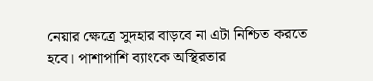নেয়ার ক্ষেত্রে সুদহার বাড়বে না এটা নিশ্চিত করতে হবে। পাশাপাশি ব্যাংকে অস্থিরতার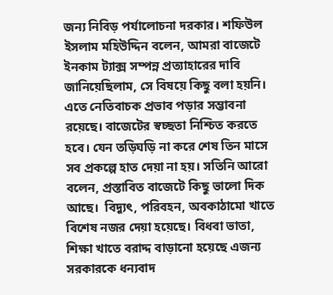জন্য নিবিড় পর্যালোচনা দরকার। শফিউল ইসলাম মহিউদ্দিন বলেন, আমরা বাজেটে ইনকাম ট্যাক্স সম্পন্ন প্রত্যাহারের দাবি জানিয়েছিলাম, সে বিষয়ে কিছু বলা হয়নি। এতে নেতিবাচক প্রভাব পড়ার সম্ভাবনা রয়েছে। বাজেটের স্বচ্ছতা নিশ্চিত করতে হবে। যেন তড়িঘড়ি না করে শেষ তিন মাসে সব প্রকল্পে হাত দেয়া না হয়। সতিনি আরো বলেন, প্রস্তাবিত বাজেটে কিছু ভালো দিক আছে।  বিদ্যুৎ, পরিবহন, অবকাঠামো খাতে বিশেষ নজর দেয়া হয়েছে। বিধবা ভাতা, শিক্ষা খাতে বরাদ্দ বাড়ানো হয়েছে এজন্য সরকারকে ধন্যবাদ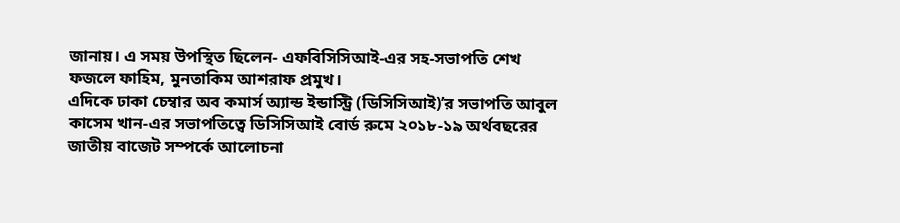জানায়। এ সময় উপস্থিত ছিলেন- এফবিসিসিআই-এর সহ-সভাপতি শেখ ফজলে ফাহিম, মুনতাকিম আশরাফ প্রমুখ।
এদিকে ঢাকা চেম্বার অব কমার্স অ্যান্ড ইন্ডাস্ট্রি (ডিসিসিআই)’র সভাপতি আবুল কাসেম খান-এর সভাপতিত্বে ডিসিসিআই বোর্ড রুমে ২০১৮-১৯ অর্থবছরের জাতীয় বাজেট সম্পর্কে আলোচনা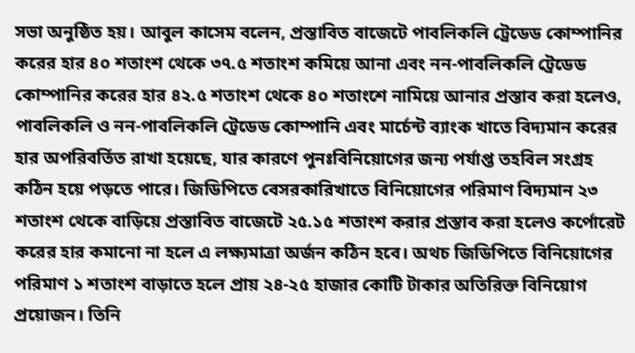সভা অনুষ্ঠিত হয়। আবুল কাসেম বলেন, প্রস্তাবিত বাজেটে পাবলিকলি ট্রেডেড কোম্পানির করের হার ৪০ শতাংশ থেকে ৩৭.৫ শতাংশ কমিয়ে আনা এবং নন-পাবলিকলি ট্রেডেড কোম্পানির করের হার ৪২.৫ শতাংশ থেকে ৪০ শতাংশে নামিয়ে আনার প্রস্তাব করা হলেও, পাবলিকলি ও নন-পাবলিকলি ট্রেডেড কোম্পানি এবং মার্চেন্ট ব্যাংক খাতে বিদ্যমান করের হার অপরিবর্তিত রাখা হয়েছে, যার কারণে পুনঃবিনিয়োগের জন্য পর্যাপ্ত তহবিল সংগ্রহ কঠিন হয়ে পড়তে পারে। জিডিপিতে বেসরকারিখাতে বিনিয়োগের পরিমাণ বিদ্যমান ২৩ শতাংশ থেকে বাড়িয়ে প্রস্তাবিত বাজেটে ২৫.১৫ শতাংশ করার প্রস্তাব করা হলেও কর্পোরেট করের হার কমানো না হলে এ লক্ষ্যমাত্রা অর্জন কঠিন হবে। অথচ জিডিপিতে বিনিয়োগের পরিমাণ ১ শতাংশ বাড়াতে হলে প্রায় ২৪-২৫ হাজার কোটি টাকার অতিরিক্ত বিনিয়োগ প্রয়োজন। তিনি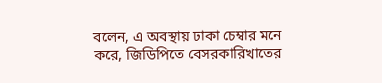বলেন, এ অবস্থায় ঢাকা চেম্বার মনে করে, জিডিপিতে বেসরকারিখাতের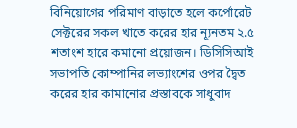বিনিয়োগের পরিমাণ বাড়াতে হলে কর্পোরেট সেক্টরের সকল খাতে করের হার ন্যূনতম ২.৫ শতাংশ হারে কমানো প্রয়োজন। ডিসিসিআই সভাপতি কোম্পানির লভ্যাংশের ওপর দ্বৈত করের হার কামানোর প্রস্তাবকে সাধুবাদ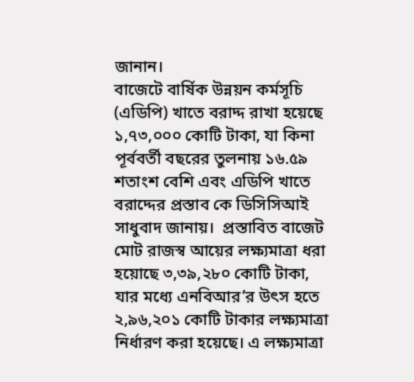জানান।
বাজেটে বার্ষিক উন্নয়ন কর্মসূচি (এডিপি) খাতে বরাদ্দ রাখা হয়েছে ১,৭৩,০০০ কোটি টাকা, যা কিনা পূর্ববর্তী বছরের তুলনায় ১৬.৫৯ শতাংশ বেশি এবং এডিপি খাতে বরাদ্দের প্রস্তাব কে ডিসিসিআই সাধুবাদ জানায়।  প্রস্তাবিত বাজেট মোট রাজস্ব আয়ের লক্ষ্যমাত্রা ধরা হয়োছে ৩,৩৯,২৮০ কোটি টাকা, যার মধ্যে এনবিআর’র উৎস হতে ২,৯৬,২০১ কোটি টাকার লক্ষ্যমাত্রা নির্ধারণ করা হয়েছে। এ লক্ষ্যমাত্রা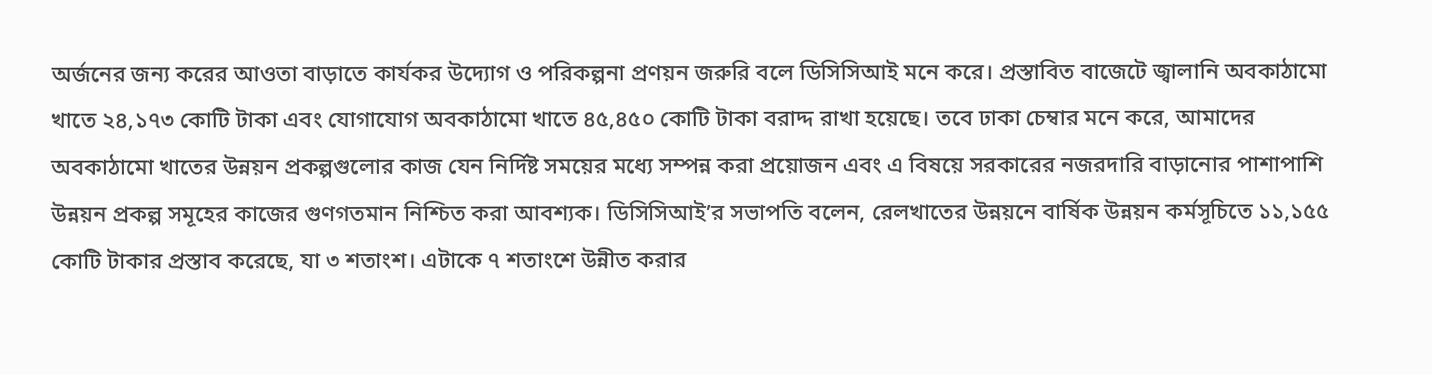অর্জনের জন্য করের আওতা বাড়াতে কার্যকর উদ্যোগ ও পরিকল্পনা প্রণয়ন জরুরি বলে ডিসিসিআই মনে করে। প্রস্তাবিত বাজেটে জ্বালানি অবকাঠামো খাতে ২৪,১৭৩ কোটি টাকা এবং যোগাযোগ অবকাঠামো খাতে ৪৫,৪৫০ কোটি টাকা বরাদ্দ রাখা হয়েছে। তবে ঢাকা চেম্বার মনে করে, আমাদের অবকাঠামো খাতের উন্নয়ন প্রকল্পগুলোর কাজ যেন নির্দিষ্ট সময়ের মধ্যে সম্পন্ন করা প্রয়োজন এবং এ বিষয়ে সরকারের নজরদারি বাড়ানোর পাশাপাশি উন্নয়ন প্রকল্প সমূহের কাজের গুণগতমান নিশ্চিত করা আবশ্যক। ডিসিসিআই’র সভাপতি বলেন, রেলখাতের উন্নয়নে বার্ষিক উন্নয়ন কর্মসূচিতে ১১,১৫৫ কোটি টাকার প্রস্তাব করেছে, যা ৩ শতাংশ। এটাকে ৭ শতাংশে উন্নীত করার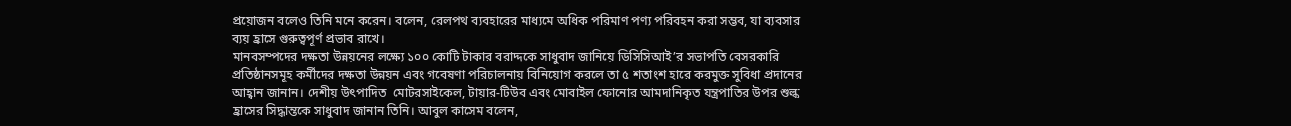প্রয়োজন বলেও তিনি মনে করেন। বলেন, রেলপথ ব্যবহারের মাধ্যমে অধিক পরিমাণ পণ্য পরিবহন করা সম্ভব, যা ব্যবসার ব্যয় হ্রাসে গুরুত্বপূর্ণ প্রভাব রাখে।
মানবসম্পদের দক্ষতা উন্নয়নের লক্ষ্যে ১০০ কোটি টাকার বরাদ্দকে সাধুবাদ জানিয়ে ডিসিসিআই’র সভাপতি বেসরকারি প্রতিষ্ঠানসমূহ কর্মীদের দক্ষতা উন্নয়ন এবং গবেষণা পরিচালনায় বিনিয়োগ করলে তা ৫ শতাংশ হারে করমুক্ত সুবিধা প্রদানের আহ্বান জানান। দেশীয় উৎপাদিত  মোটরসাইকেল, টায়ার-টিউব এবং মোবাইল ফোনোর আমদানিকৃত যন্ত্রপাতির উপর শুল্ক হ্রাসের সিদ্ধান্তকে সাধুবাদ জানান তিনি। আবুল কাসেম বলেন,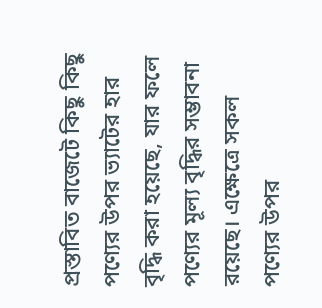প্রস্তাবিত বাজেটে কিছু কিছু পণ্যের উপর ভ্যাটের হার বৃদ্ধি করা হয়েছে, যার ফলে পণ্যের মূল্য বৃদ্ধির সম্ভাবনা রয়েছে। এক্ষেত্রে সকল পণ্যের উপর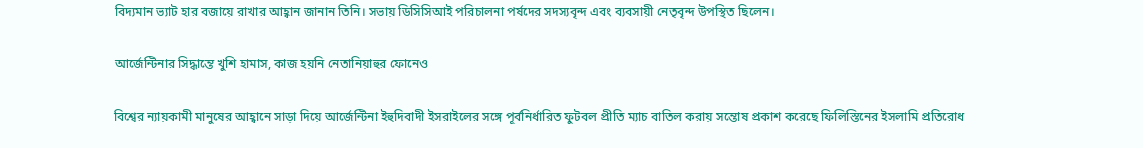বিদ্যমান ভ্যাট হার বজায়ে রাখার আহ্বান জানান তিনি। সভায় ডিসিসিআই পরিচালনা পর্ষদের সদস্যবৃন্দ এবং ব্যবসায়ী নেতৃবৃন্দ উপস্থিত ছিলেন।

আর্জেন্টিনার সিদ্ধান্তে খুশি হামাস, কাজ হয়নি নেতানিয়াহুর ফোনেও

বিশ্বের ন্যায়কামী মানুষের আহ্বানে সাড়া দিয়ে আর্জেন্টিনা ইহুদিবাদী ইসরাইলের সঙ্গে পূর্বনির্ধারিত ফুটবল প্রীতি ম্যাচ বাতিল করায় সন্তোষ প্রকাশ করেছে ফিলিস্তিনের ইসলামি প্রতিরোধ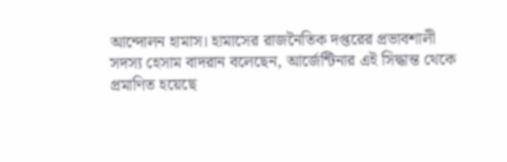আন্দোলন হামাস। হামাসের রাজনৈতিক দপ্তরের প্রভাবশালী সদস্য হেসাম বাদরান বলেছেন, আর্জেন্টিনার এই সিদ্ধান্ত থেকে প্রমাণিত হয়েছে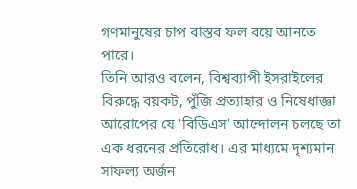গণমানুষের চাপ বাস্তব ফল বয়ে আনতে পারে।
তিনি আরও বলেন, বিশ্বব্যাপী ইসরাইলের বিরুদ্ধে বয়কট, পুঁজি প্রত্যাহার ও নিষেধাজ্ঞা আরোপের যে 'বিডিএস' আন্দোলন চলছে তা এক ধরনের প্রতিরোধ। এর মাধ্যমে দৃশ্যমান সাফল্য অর্জন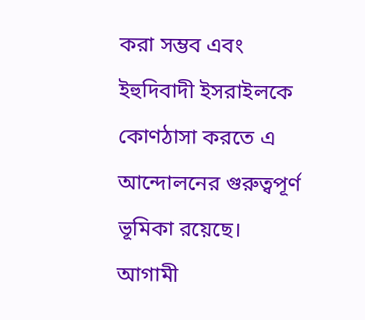করা সম্ভব এবং ইহুদিবাদী ইসরাইলকে কোণঠাসা করতে এ আন্দোলনের গুরুত্বপূর্ণ ভূমিকা রয়েছে।
আগামী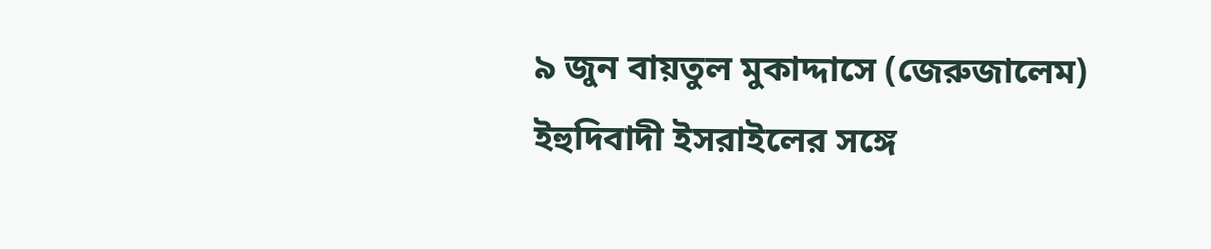৯ জুন বায়তুল মুকাদ্দাসে (জেরুজালেম) ইহুদিবাদী ইসরাইলের সঙ্গে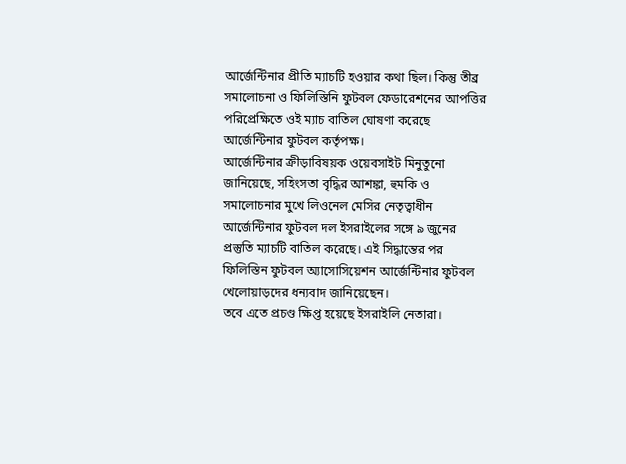আর্জেন্টিনার প্রীতি ম্যাচটি হওয়ার কথা ছিল। কিন্তু তীব্র সমালোচনা ও ফিলিস্তিনি ফুটবল ফেডারেশনের আপত্তির পরিপ্রেক্ষিতে ওই ম্যাচ বাতিল ঘোষণা করেছে আর্জেন্টিনার ফুটবল কর্তৃপক্ষ।
আর্জেন্টিনার ক্রীড়াবিষয়ক ওয়েবসাইট মিনুতুনো জানিয়েছে, সহিংসতা বৃদ্ধির আশঙ্কা, হুমকি ও সমালোচনার মুখে লিওনেল মেসির নেতৃত্বাধীন আর্জেন্টিনার ফুটবল দল ইসরাইলের সঙ্গে ৯ জুনের প্রস্তুতি ম্যাচটি বাতিল করেছে। এই সিদ্ধান্তের পর ফিলিস্তিন ফুটবল অ্যাসোসিয়েশন আর্জেন্টিনার ফুটবল খেলোয়াড়দের ধন্যবাদ জানিয়েছেন।
তবে এতে প্রচণ্ড ক্ষিপ্ত হয়েছে ইসরাইলি নেতারা।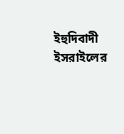ইহুদিবাদী ইসরাইলের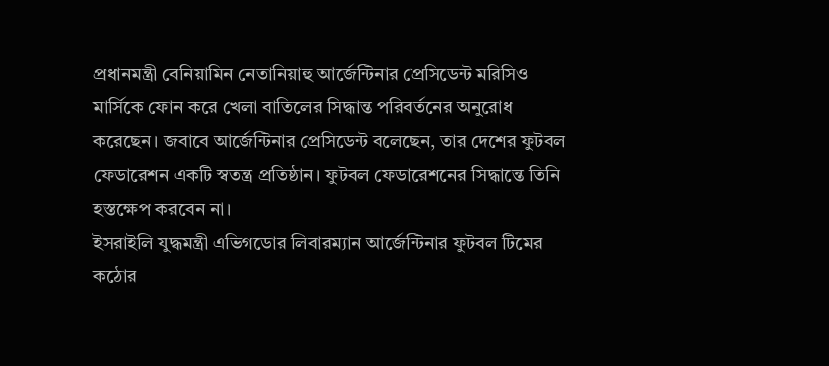প্রধানমন্ত্রী বেনিয়ামিন নেতানিয়াহু আর্জেন্টিনার প্রেসিডেন্ট মরিসিও মার্সিকে ফোন করে খেলা বাতিলের সিদ্ধান্ত পরিবর্তনের অনুরোধ করেছেন। জবাবে আর্জেন্টিনার প্রেসিডেন্ট বলেছেন, তার দেশের ফুটবল ফেডারেশন একটি স্বতন্ত্র প্রতিষ্ঠান। ফুটবল ফেডারেশনের সিদ্ধান্তে তিনি হস্তক্ষেপ করবেন না।
ইসরাইলি যুদ্ধমন্ত্রী এভিগডোর লিবারম্যান আর্জেন্টিনার ফুটবল টিমের কঠোর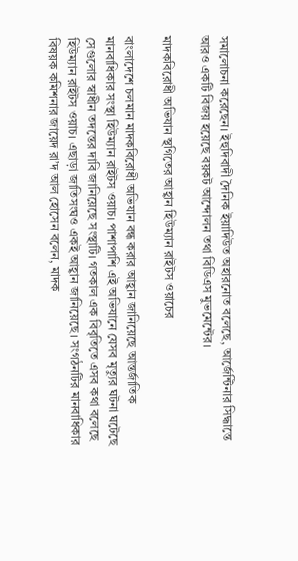সমালোচনা করেছেন। ইহুদিবাদী দৈনিক ইয়াদিউত অহারনোত বলেছে, আর্জেন্টিনার সিদ্ধান্তে আরও একটি বিজয় হয়েছে বয়কট আন্দোলন তথা বিডিএস মুভমেন্টের।

মাদকবিরোধী অভিযান স্থগিতের আহ্বান হিউম্যান রাইটস ওয়াচের

বাংলাদেশে চলমান মাদকবিরোধী অভিযান বন্ধ করার আহ্বান জানিয়েছে আন্তর্জাতিক মানবাধিকার সংস্থা হিউম্যান রাইটস ওয়াচ। পাশাপাশি এই অভিযানে যেসব মৃত্যুর ঘটনা ঘটেছে সেগুলোর স্বাধীন তদন্তের দাবি জানিয়েছে সংস্থাটি। গতকাল এক বিবৃতিতে এসব কথা বলেছে হিউম্যান রাইটস ওয়াচ। এছাড়া জাতিসংঘও একই আহ্বান জানিয়েছে। সংগঠনটির মানবাধিকার বিষয়ক কমিশনার জায়েদ রা’দ আল হোসেন বলেন, মাদক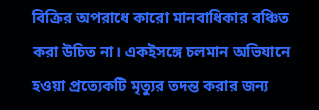বিক্রির অপরাধে কারো মানবাধিকার বঞ্চিত করা উচিত না। একইসঙ্গে চলমান অভিযানে হওয়া প্রত্যেকটি মৃত্যুর তদন্ত করার জন্য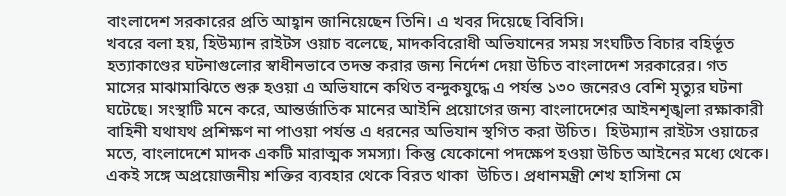বাংলাদেশ সরকারের প্রতি আহ্বান জানিয়েছেন তিনি। এ খবর দিয়েছে বিবিসি।
খবরে বলা হয়, হিউম্যান রাইটস ওয়াচ বলেছে, মাদকবিরোধী অভিযানের সময় সংঘটিত বিচার বহির্ভূত হত্যাকাণ্ডের ঘটনাগুলোর স্বাধীনভাবে তদন্ত করার জন্য নির্দেশ দেয়া উচিত বাংলাদেশ সরকারের। গত মাসের মাঝামাঝিতে শুরু হওয়া এ অভিযানে কথিত বন্দুকযুদ্ধে এ পর্যন্ত ১৩০ জনেরও বেশি মৃত্যুর ঘটনা ঘটেছে। সংস্থাটি মনে করে, আন্তর্জাতিক মানের আইনি প্রয়োগের জন্য বাংলাদেশের আইনশৃঙ্খলা রক্ষাকারী বাহিনী যথাযথ প্রশিক্ষণ না পাওয়া পর্যন্ত এ ধরনের অভিযান স্থগিত করা উচিত।  হিউম্যান রাইটস ওয়াচের মতে, বাংলাদেশে মাদক একটি মারাত্মক সমস্যা। কিন্তু যেকোনো পদক্ষেপ হওয়া উচিত আইনের মধ্যে থেকে। একই সঙ্গে অপ্রয়োজনীয় শক্তির ব্যবহার থেকে বিরত থাকা  উচিত। প্রধানমন্ত্রী শেখ হাসিনা মে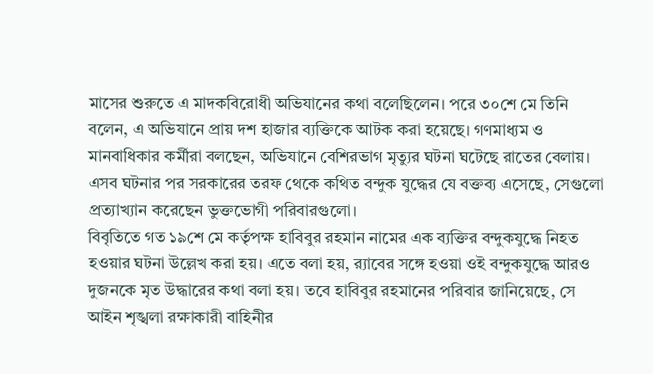মাসের শুরুতে এ মাদকবিরোধী অভিযানের কথা বলেছিলেন। পরে ৩০শে মে তিনি বলেন, এ অভিযানে প্রায় দশ হাজার ব্যক্তিকে আটক করা হয়েছে। গণমাধ্যম ও মানবাধিকার কর্মীরা বলছেন, অভিযানে বেশিরভাগ মৃত্যুর ঘটনা ঘটেছে রাতের বেলায়। এসব ঘটনার পর সরকারের তরফ থেকে কথিত বন্দুক যুদ্ধের যে বক্তব্য এসেছে, সেগুলো প্রত্যাখ্যান করেছেন ভুক্তভোগী পরিবারগুলো।
বিবৃতিতে গত ১৯শে মে কর্তৃপক্ষ হাবিবুর রহমান নামের এক ব্যক্তির বন্দুকযুদ্ধে নিহত হওয়ার ঘটনা উল্লেখ করা হয়। এতে বলা হয়, র‌্যাবের সঙ্গে হওয়া ওই বন্দুকযুদ্ধে আরও দুজনকে মৃত উদ্ধারের কথা বলা হয়। তবে হাবিবুর রহমানের পরিবার জানিয়েছে, সে আইন শৃঙ্খলা রক্ষাকারী বাহিনীর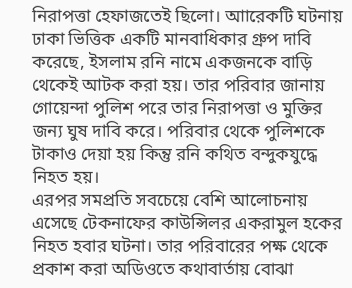নিরাপত্তা হেফাজতেই ছিলো। আারেকটি ঘটনায় ঢাকা ভিত্তিক একটি মানবাধিকার গ্রুপ দাবি করেছে, ইসলাম রনি নামে একজনকে বাড়ি থেকেই আটক করা হয়। তার পরিবার জানায় গোয়েন্দা পুলিশ পরে তার নিরাপত্তা ও মুক্তির জন্য ঘুষ দাবি করে। পরিবার থেকে পুলিশকে টাকাও দেয়া হয় কিন্তু রনি কথিত বন্দুকযুদ্ধে নিহত হয়।
এরপর সমপ্রতি সবচেয়ে বেশি আলোচনায় এসেছে টেকনাফের কাউন্সিলর একরামুল হকের নিহত হবার ঘটনা। তার পরিবারের পক্ষ থেকে প্রকাশ করা অডিওতে কথাবার্তায় বোঝা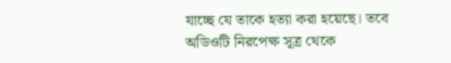যাচ্ছে যে তাকে হত্যা করা হয়েছে। তবে  অডিওটি নিরপেক্ষ সূত্র থেকে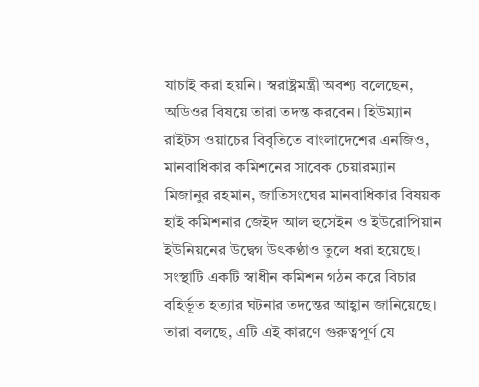যাচাই করা হয়নি। স্বরাষ্ট্রমন্ত্রী অবশ্য বলেছেন, অডিওর বিষয়ে তারা তদন্ত করবেন। হিউম্যান রাইটস ওয়াচের বিবৃতিতে বাংলাদেশের এনজিও, মানবাধিকার কমিশনের সাবেক চেয়ারম্যান মিজানুর রহমান, জাতিসংঘের মানবাধিকার বিষয়ক হাই কমিশনার জেইদ আল হুসেইন ও ইউরোপিয়ান ইউনিয়নের উদ্বেগ উৎকণ্ঠাও তুলে ধরা হয়েছে। সংস্থাটি একটি স্বাধীন কমিশন গঠন করে বিচার বহির্ভূত হত্যার ঘটনার তদন্তের আহ্বান জানিয়েছে। তারা বলছে, এটি এই কারণে গুরুত্বপূর্ণ যে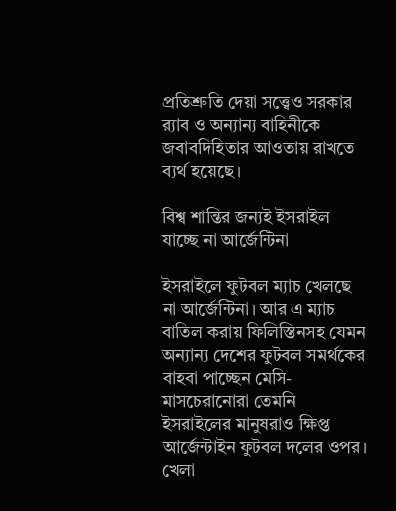প্রতিশ্রুতি দেয়া সত্ত্বেও সরকার র‌্যাব ও অন্যান্য বাহিনীকে জবাবদিহিতার আওতায় রাখতে ব্যর্থ হয়েছে।

বিশ্ব শান্তির জন্যই ইসরাইল যাচ্ছে না আর্জেন্টিনা

ইসরাইলে ফুটবল ম্যাচ খেলছে না আর্জেন্টিনা। আর এ ম্যাচ বাতিল করায় ফিলিস্তিনসহ যেমন অন্যান্য দেশের ফুটবল সমর্থকের বাহবা পাচ্ছেন মেসি-মাসচেরানোরা তেমনি ইসরাইলের মানুষরাও ক্ষিপ্ত আর্জেন্টাইন ফুটবল দলের ওপর। খেলা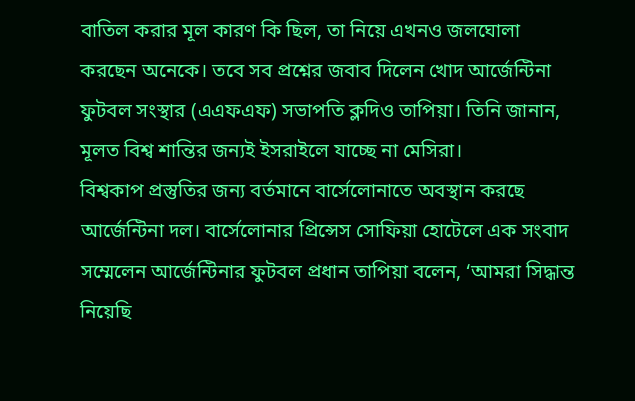বাতিল করার মূল কারণ কি ছিল, তা নিয়ে এখনও জলঘোলা করছেন অনেকে। তবে সব প্রশ্নের জবাব দিলেন খোদ আর্জেন্টিনা ফুটবল সংস্থার (এএফএফ) সভাপতি ক্লদিও তাপিয়া। তিনি জানান, মূলত বিশ্ব শান্তির জন্যই ইসরাইলে যাচ্ছে না মেসিরা।
বিশ্বকাপ প্রস্তুতির জন্য বর্তমানে বার্সেলোনাতে অবস্থান করছে আর্জেন্টিনা দল। বার্সেলোনার প্রিন্সেস সোফিয়া হোটেলে এক সংবাদ সম্মেলেন আর্জেন্টিনার ফুটবল প্রধান তাপিয়া বলেন, ‘আমরা সিদ্ধান্ত নিয়েছি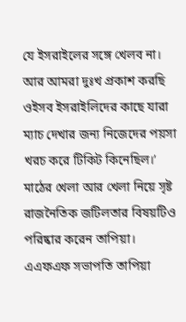যে ইসরাইলের সঙ্গে খেলব না। আর আমরা দুঃখ প্রকাশ করছি ওইসব ইসরাইলিদের কাছে যারা ম্যাচ দেখার জন্য নিজেদের পয়সা খরচ করে টিকিট কিনেছিল।’ মাঠের খেলা আর খেলা নিয়ে সৃষ্ট রাজনৈতিক জটিলতার বিষয়টিও পরিষ্কার করেন তাপিয়া। এএফএফ সভাপতি তাপিয়া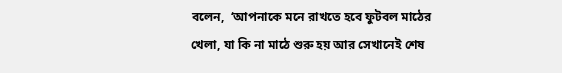বলেন,  ‘আপনাকে মনে রাখতে হবে ফুটবল মাঠের খেলা, যা কি না মাঠে শুরু হয় আর সেখানেই শেষ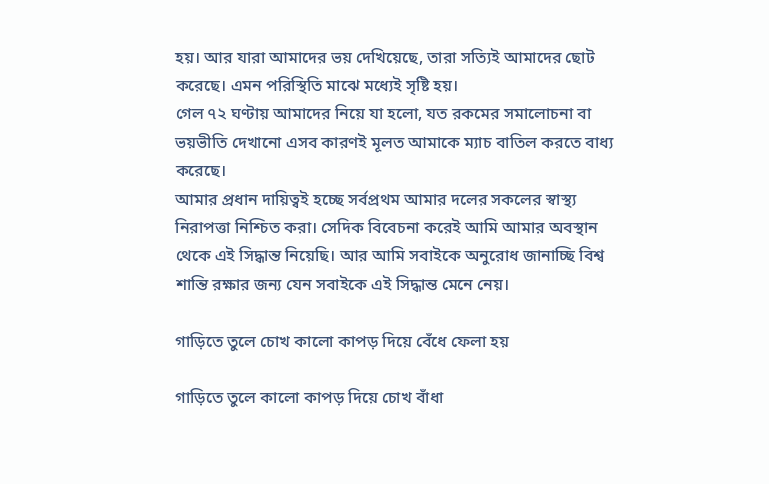হয়। আর যারা আমাদের ভয় দেখিয়েছে, তারা সত্যিই আমাদের ছোট করেছে। এমন পরিস্থিতি মাঝে মধ্যেই সৃষ্টি হয়।
গেল ৭২ ঘণ্টায় আমাদের নিয়ে যা হলো, যত রকমের সমালোচনা বা ভয়ভীতি দেখানো এসব কারণই মূলত আমাকে ম্যাচ বাতিল করতে বাধ্য করেছে।
আমার প্রধান দায়িত্বই হচ্ছে সর্বপ্রথম আমার দলের সকলের স্বাস্থ্য নিরাপত্তা নিশ্চিত করা। সেদিক বিবেচনা করেই আমি আমার অবস্থান থেকে এই সিদ্ধান্ত নিয়েছি। আর আমি সবাইকে অনুরোধ জানাচ্ছি বিশ্ব শান্তি রক্ষার জন্য যেন সবাইকে এই সিদ্ধান্ত মেনে নেয়।

গাড়িতে তুলে চোখ কালো কাপড় দিয়ে বেঁধে ফেলা হয়

গাড়িতে তুলে কালো কাপড় দিয়ে চোখ বাঁধা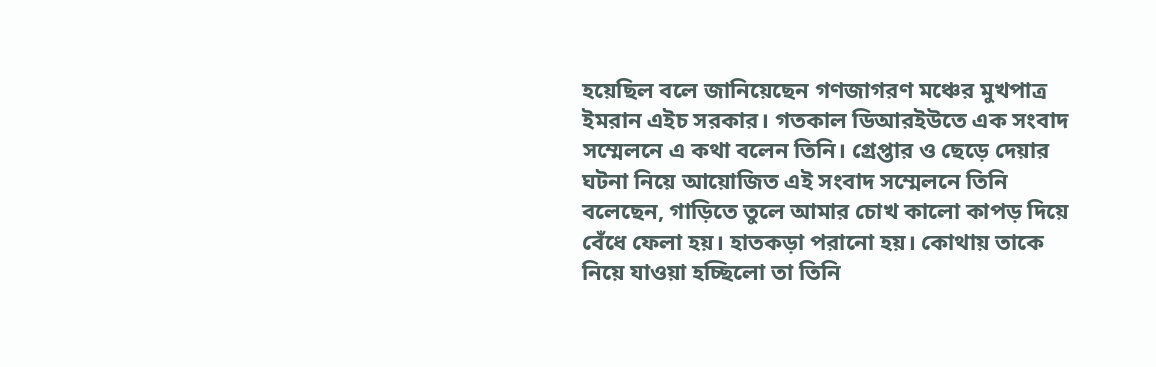হয়েছিল বলে জানিয়েছেন গণজাগরণ মঞ্চের মুখপাত্র ইমরান এইচ সরকার। গতকাল ডিআরইউতে এক সংবাদ সম্মেলনে এ কথা বলেন তিনি। গ্রেপ্তার ও ছেড়ে দেয়ার ঘটনা নিয়ে আয়োজিত এই সংবাদ সম্মেলনে তিনি বলেছেন, গাড়িতে তুলে আমার চোখ কালো কাপড় দিয়ে বেঁধে ফেলা হয়। হাতকড়া পরানো হয়। কোথায় তাকে নিয়ে যাওয়া হচ্ছিলো তা তিনি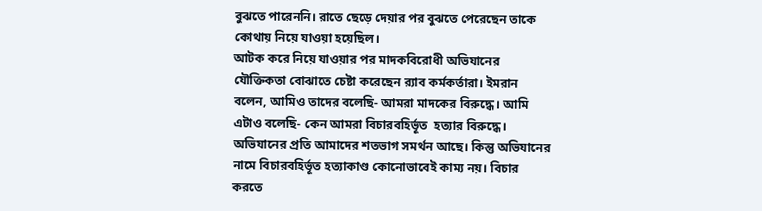বুঝতে পারেননি। রাতে ছেড়ে দেয়ার পর বুঝতে পেরেছেন তাকে কোথায় নিয়ে যাওয়া হয়েছিল।
আটক করে নিয়ে যাওয়ার পর মাদকবিরোধী অভিযানের  যৌক্তিকতা বোঝাতে চেষ্টা করেছেন র‌্যাব কর্মকর্তারা। ইমরান বলেন, আমিও তাদের বলেছি- আমরা মাদকের বিরুদ্ধে। আমি এটাও বলেছি- কেন আমরা বিচারবহির্ভূত  হত্যার বিরুদ্ধে। অভিযানের প্রতি আমাদের শতভাগ সমর্থন আছে। কিন্তু অভিযানের নামে বিচারবহির্ভূত হত্যাকাণ্ড কোনোভাবেই কাম্য নয়। বিচার করতে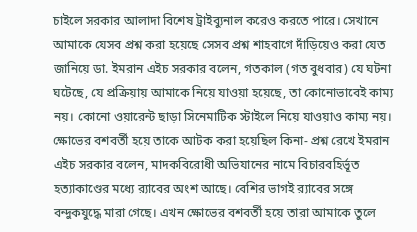চাইলে সরকার আলাদা বিশেষ ট্রাইব্যুনাল করেও করতে পারে। সেখানে আমাকে যেসব প্রশ্ন করা হয়েছে সেসব প্রশ্ন শাহবাগে দাঁড়িয়েও করা যেত জানিয়ে ডা. ইমরান এইচ সরকার বলেন, গতকাল (গত বুধবার) যে ঘটনা ঘটেছে, যে প্রক্রিয়ায় আমাকে নিয়ে যাওয়া হয়েছে, তা কোনোভাবেই কাম্য নয়। কোনো ওয়ারেন্ট ছাড়া সিনেমাটিক স্টাইলে নিয়ে যাওয়াও কাম্য নয়।
ক্ষোভের বশবর্তী হয়ে তাকে আটক করা হয়েছিল কিনা- প্রশ্ন রেখে ইমরান এইচ সরকার বলেন, মাদকবিরোধী অভিযানের নামে বিচারবহির্ভূত হত্যাকাণ্ডের মধ্যে র‌্যাবের অংশ আছে। বেশির ভাগই র‌্যাবের সঙ্গে বন্দুকযুদ্ধে মারা গেছে। এখন ক্ষোভের বশবর্তী হয়ে তারা আমাকে তুলে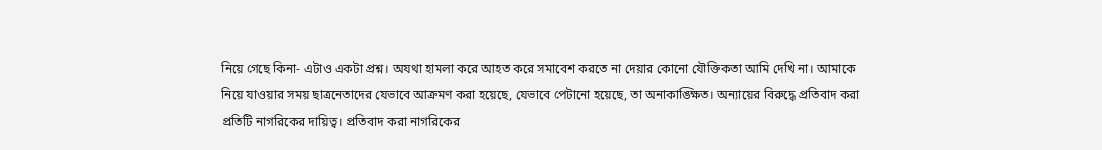নিয়ে গেছে কিনা- এটাও একটা প্রশ্ন। অযথা হামলা করে আহত করে সমাবেশ করতে না দেয়ার কোনো যৌক্তিকতা আমি দেখি না। আমাকে নিয়ে যাওয়ার সময় ছাত্রনেতাদের যেভাবে আক্রমণ করা হয়েছে, যেভাবে পেটানো হয়েছে, তা অনাকাঙ্ক্ষিত। অন্যায়ের বিরুদ্ধে প্রতিবাদ করা প্রতিটি নাগরিকের দায়িত্ব। প্রতিবাদ করা নাগরিকের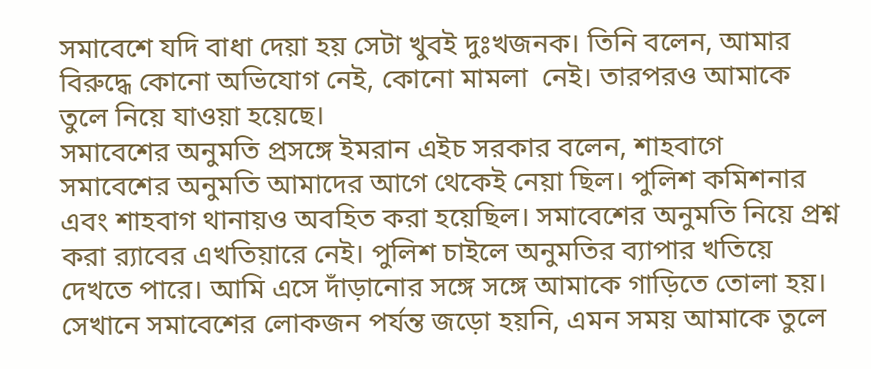সমাবেশে যদি বাধা দেয়া হয় সেটা খুবই দুঃখজনক। তিনি বলেন, আমার বিরুদ্ধে কোনো অভিযোগ নেই, কোনো মামলা  নেই। তারপরও আমাকে তুলে নিয়ে যাওয়া হয়েছে।
সমাবেশের অনুমতি প্রসঙ্গে ইমরান এইচ সরকার বলেন, শাহবাগে সমাবেশের অনুমতি আমাদের আগে থেকেই নেয়া ছিল। পুলিশ কমিশনার এবং শাহবাগ থানায়ও অবহিত করা হয়েছিল। সমাবেশের অনুমতি নিয়ে প্রশ্ন করা র‌্যাবের এখতিয়ারে নেই। পুলিশ চাইলে অনুমতির ব্যাপার খতিয়ে দেখতে পারে। আমি এসে দাঁড়ানোর সঙ্গে সঙ্গে আমাকে গাড়িতে তোলা হয়। সেখানে সমাবেশের লোকজন পর্যন্ত জড়ো হয়নি, এমন সময় আমাকে তুলে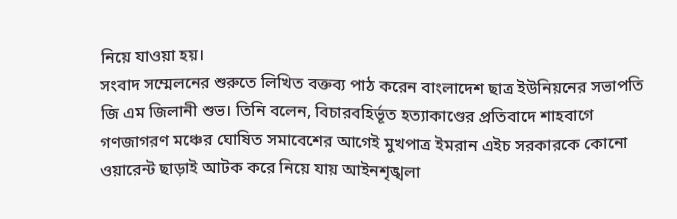নিয়ে যাওয়া হয়।
সংবাদ সম্মেলনের শুরুতে লিখিত বক্তব্য পাঠ করেন বাংলাদেশ ছাত্র ইউনিয়নের সভাপতি জি এম জিলানী শুভ। তিনি বলেন, বিচারবহির্ভূত হত্যাকাণ্ডের প্রতিবাদে শাহবাগে গণজাগরণ মঞ্চের ঘোষিত সমাবেশের আগেই মুখপাত্র ইমরান এইচ সরকারকে কোনো ওয়ারেন্ট ছাড়াই আটক করে নিয়ে যায় আইনশৃঙ্খলা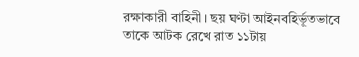রক্ষাকারী বাহিনী। ছয় ঘণ্টা আইনবহির্ভূতভাবে তাকে আটক রেখে রাত ১১টায়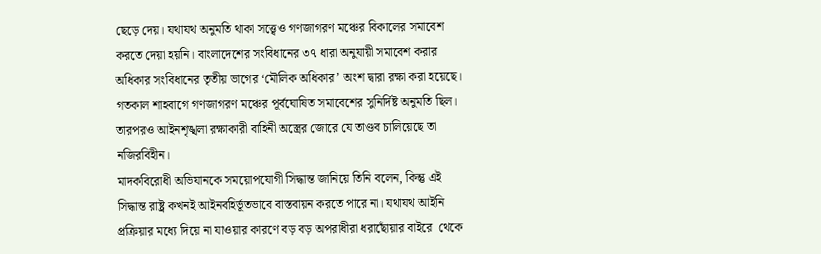ছেড়ে দেয়। যথাযথ অনুমতি থাকা সত্ত্বেও গণজাগরণ মঞ্চের বিকালের সমাবেশ করতে দেয়া হয়নি। বাংলাদেশের সংবিধানের ৩৭ ধারা অনুযায়ী সমাবেশ করার অধিকার সংবিধানের তৃতীয় ভাগের ‘মৌলিক অধিকার’ অংশ দ্বারা রক্ষা করা হয়েছে। গতকাল শাহবাগে গণজাগরণ মঞ্চের পূর্বঘোষিত সমাবেশের সুনির্দিষ্ট অনুমতি ছিল। তারপরও আইনশৃঙ্খলা রক্ষাকারী বাহিনী অস্ত্রের জোরে যে তাণ্ডব চালিয়েছে তা নজিরবিহীন।
মাদকবিরোধী অভিযানকে সময়োপযোগী সিদ্ধান্ত জানিয়ে তিনি বলেন, কিন্তু এই সিদ্ধান্ত রাষ্ট্র কখনই আইনবহির্ভূতভাবে বাস্তবায়ন করতে পারে না। যথাযথ আইনি প্রক্রিয়ার মধ্যে দিয়ে না যাওয়ার কারণে বড় বড় অপরাধীরা ধরাছোঁয়ার বাইরে  থেকে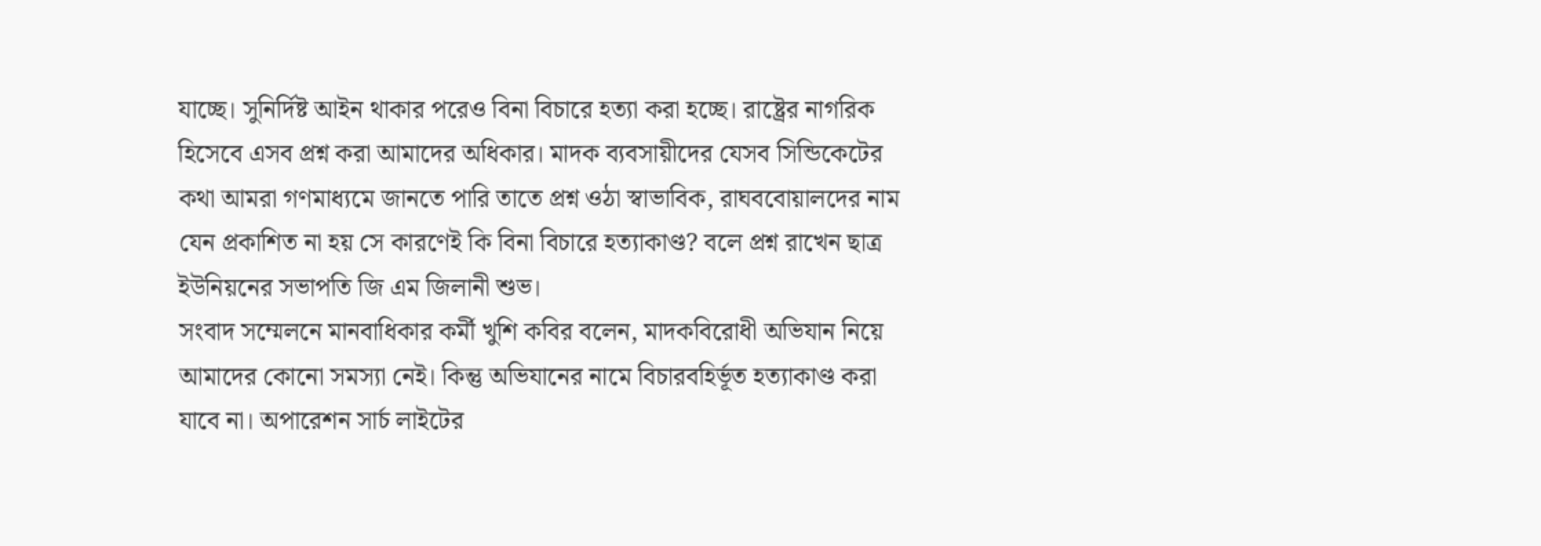যাচ্ছে। সুনির্দিষ্ট আইন থাকার পরেও বিনা বিচারে হত্যা করা হচ্ছে। রাষ্ট্রের নাগরিক হিসেবে এসব প্রশ্ন করা আমাদের অধিকার। মাদক ব্যবসায়ীদের যেসব সিন্ডিকেটের কথা আমরা গণমাধ্যমে জানতে পারি তাতে প্রশ্ন ওঠা স্বাভাবিক, রাঘববোয়ালদের নাম যেন প্রকাশিত না হয় সে কারণেই কি বিনা বিচারে হত্যাকাণ্ড? বলে প্রশ্ন রাখেন ছাত্র ইউনিয়নের সভাপতি জি এম জিলানী শুভ।
সংবাদ সম্মেলনে মানবাধিকার কর্মী খুশি কবির বলেন, মাদকবিরোধী অভিযান নিয়ে আমাদের কোনো সমস্যা নেই। কিন্তু অভিযানের নামে বিচারবহির্ভূত হত্যাকাণ্ড করা যাবে না। অপারেশন সার্চ লাইটের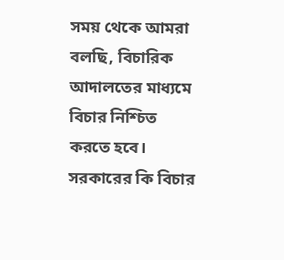সময় থেকে আমরা বলছি, বিচারিক আদালতের মাধ্যমে বিচার নিশ্চিত করতে হবে। সরকারের কি বিচার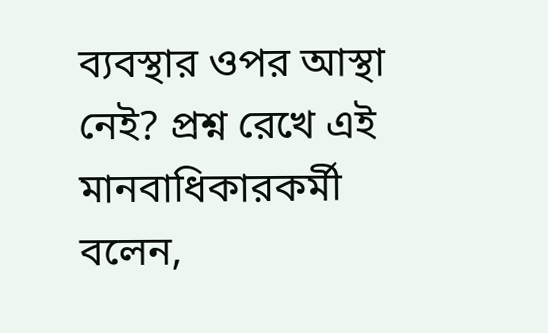ব্যবস্থার ওপর আস্থা নেই? প্রশ্ন রেখে এই মানবাধিকারকর্মী বলেন,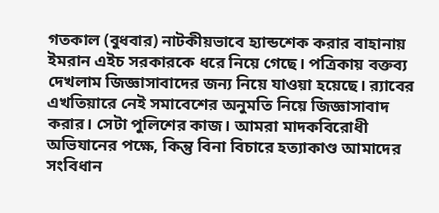গতকাল (বুধবার) নাটকীয়ভাবে হ্যান্ডশেক করার বাহানায় ইমরান এইচ সরকারকে ধরে নিয়ে গেছে। পত্রিকায় বক্তব্য দেখলাম জিজ্ঞাসাবাদের জন্য নিয়ে যাওয়া হয়েছে। র‌্যাবের এখতিয়ারে নেই সমাবেশের অনুমতি নিয়ে জিজ্ঞাসাবাদ করার। সেটা পুলিশের কাজ। আমরা মাদকবিরোধী অভিযানের পক্ষে, কিন্তু বিনা বিচারে হত্যাকাণ্ড আমাদের সংবিধান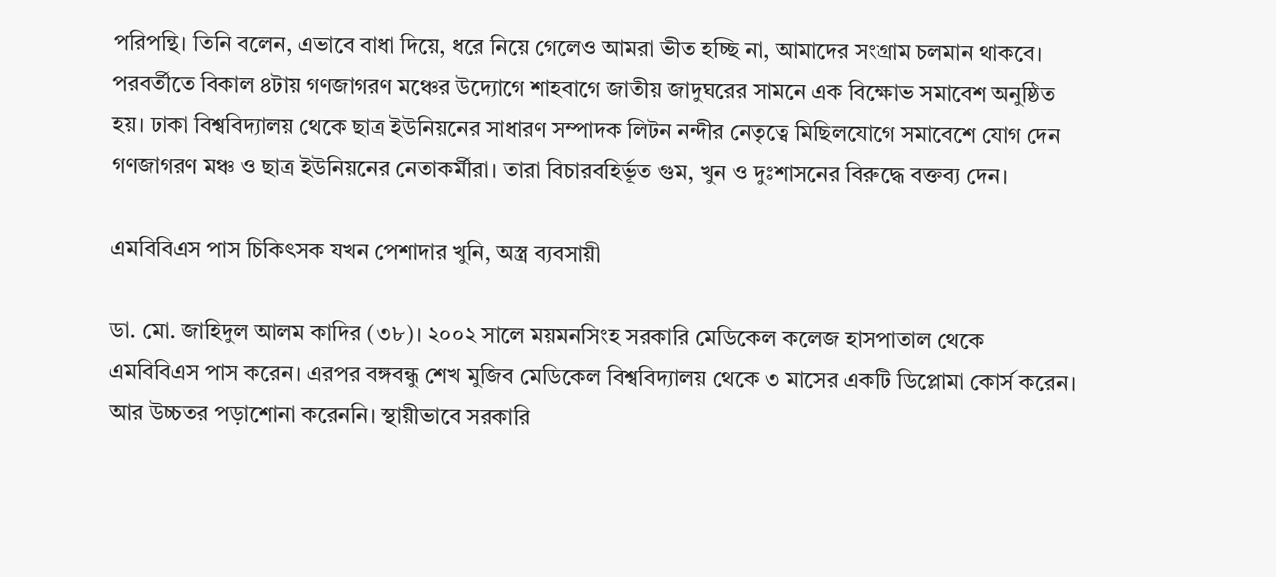পরিপন্থি। তিনি বলেন, এভাবে বাধা দিয়ে, ধরে নিয়ে গেলেও আমরা ভীত হচ্ছি না, আমাদের সংগ্রাম চলমান থাকবে।
পরবর্তীতে বিকাল ৪টায় গণজাগরণ মঞ্চের উদ্যোগে শাহবাগে জাতীয় জাদুঘরের সামনে এক বিক্ষোভ সমাবেশ অনুষ্ঠিত হয়। ঢাকা বিশ্ববিদ্যালয় থেকে ছাত্র ইউনিয়নের সাধারণ সম্পাদক লিটন নন্দীর নেতৃত্বে মিছিলযোগে সমাবেশে যোগ দেন গণজাগরণ মঞ্চ ও ছাত্র ইউনিয়নের নেতাকর্মীরা। তারা বিচারবহির্ভূত গুম, খুন ও দুঃশাসনের বিরুদ্ধে বক্তব্য দেন।

এমবিবিএস পাস চিকিৎসক যখন পেশাদার খুনি, অস্ত্র ব্যবসায়ী

ডা. মো. জাহিদুল আলম কাদির (৩৮)। ২০০২ সালে ময়মনসিংহ সরকারি মেডিকেল কলেজ হাসপাতাল থেকে এমবিবিএস পাস করেন। এরপর বঙ্গবন্ধু শেখ মুজিব মেডিকেল বিশ্ববিদ্যালয় থেকে ৩ মাসের একটি ডিপ্লোমা কোর্স করেন। আর উচ্চতর পড়াশোনা করেননি। স্থায়ীভাবে সরকারি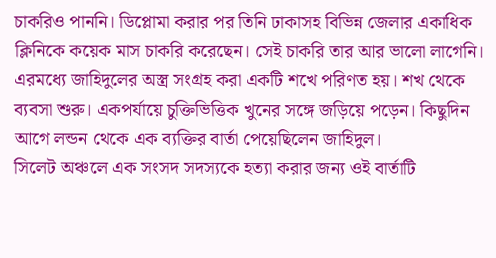চাকরিও পাননি। ডিপ্লোমা করার পর তিনি ঢাকাসহ বিভিন্ন জেলার একাধিক ক্লিনিকে কয়েক মাস চাকরি করেছেন। সেই চাকরি তার আর ভালো লাগেনি। এরমধ্যে জাহিদুলের অস্ত্র সংগ্রহ করা একটি শখে পরিণত হয়। শখ থেকে ব্যবসা শুরু। একপর্যায়ে চুক্তিভিত্তিক খুনের সঙ্গে জড়িয়ে পড়েন। কিছুদিন আগে লন্ডন থেকে এক ব্যক্তির বার্তা পেয়েছিলেন জাহিদুল।
সিলেট অঞ্চলে এক সংসদ সদস্যকে হত্যা করার জন্য ওই বার্তাটি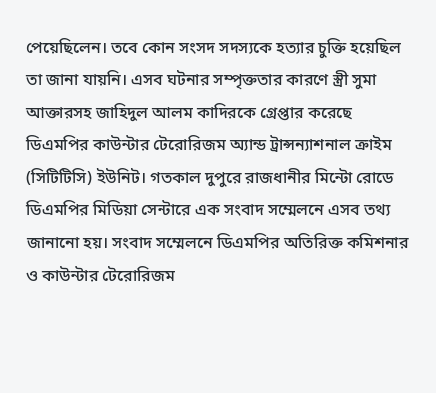পেয়েছিলেন। তবে কোন সংসদ সদস্যকে হত্যার চুক্তি হয়েছিল তা জানা যায়নি। এসব ঘটনার সম্পৃক্ততার কারণে স্ত্রী সুমা আক্তারসহ জাহিদুল আলম কাদিরকে গ্রেপ্তার করেছে ডিএমপির কাউন্টার টেরোরিজম অ্যান্ড ট্রান্সন্যাশনাল ক্রাইম (সিটিটিসি) ইউনিট। গতকাল দুপুরে রাজধানীর মিন্টো রোডে ডিএমপির মিডিয়া সেন্টারে এক সংবাদ সম্মেলনে এসব তথ্য জানানো হয়। সংবাদ সম্মেলনে ডিএমপির অতিরিক্ত কমিশনার ও কাউন্টার টেরোরিজম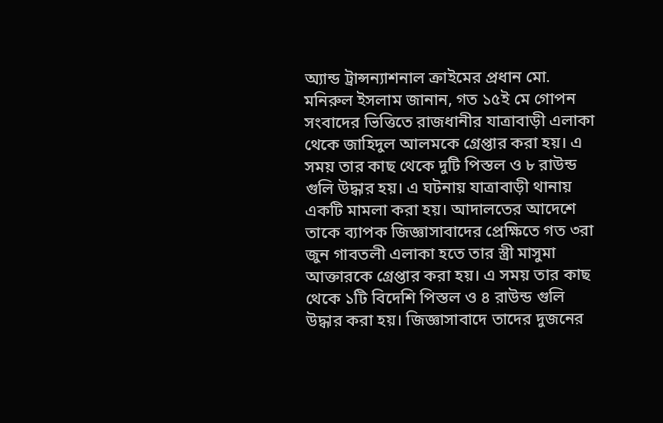অ্যান্ড ট্রান্সন্যাশনাল ক্রাইমের প্রধান মো. মনিরুল ইসলাম জানান, গত ১৫ই মে গোপন সংবাদের ভিত্তিতে রাজধানীর যাত্রাবাড়ী এলাকা থেকে জাহিদুল আলমকে গ্রেপ্তার করা হয়। এ সময় তার কাছ থেকে দুটি পিস্তল ও ৮ রাউন্ড গুলি উদ্ধার হয়। এ ঘটনায় যাত্রাবাড়ী থানায় একটি মামলা করা হয়। আদালতের আদেশে তাকে ব্যাপক জিজ্ঞাসাবাদের প্রেক্ষিতে গত ৩রা জুন গাবতলী এলাকা হতে তার স্ত্রী মাসুমা আক্তারকে গ্রেপ্তার করা হয়। এ সময় তার কাছ থেকে ১টি বিদেশি পিস্তল ও ৪ রাউন্ড গুলি উদ্ধার করা হয়। জিজ্ঞাসাবাদে তাদের দুজনের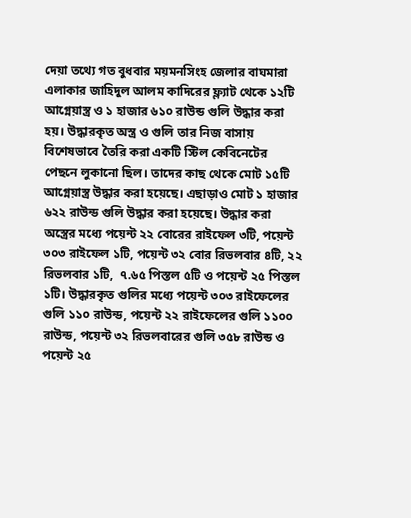দেয়া তথ্যে গত বুধবার ময়মনসিংহ জেলার বাঘমারা এলাকার জাহিদুল আলম কাদিরের ফ্ল্যাট থেকে ১২টি আগ্নেয়াস্ত্র ও ১ হাজার ৬১০ রাউন্ড গুলি উদ্ধার করা হয়। উদ্ধারকৃত অস্ত্র ও গুলি তার নিজ বাসায় বিশেষভাবে তৈরি করা একটি স্টিল কেবিনেটের পেছনে লুকানো ছিল। তাদের কাছ থেকে মোট ১৫টি আগ্নেয়াস্ত্র উদ্ধার করা হয়েছে। এছাড়াও মোট ১ হাজার ৬২২ রাউন্ড গুলি উদ্ধার করা হয়েছে। উদ্ধার করা অস্ত্রের মধ্যে পয়েন্ট ২২ বোরের রাইফেল ৩টি, পয়েন্ট ৩০৩ রাইফেল ১টি, পয়েন্ট ৩২ বোর রিভলবার ৪টি, ২২ রিভলবার ১টি,  ৭.৬৫ পিস্তল ৫টি ও পয়েন্ট ২৫ পিস্তল ১টি। উদ্ধারকৃত গুলির মধ্যে পয়েন্ট ৩০৩ রাইফেলের গুলি ১১০ রাউন্ড, পয়েন্ট ২২ রাইফেলের গুলি ১১০০ রাউন্ড, পয়েন্ট ৩২ রিভলবারের গুলি ৩৫৮ রাউন্ড ও পয়েন্ট ২৫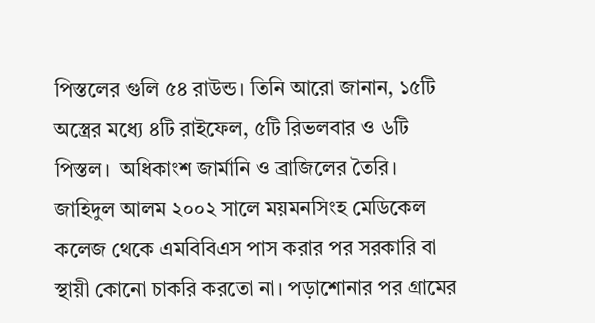পিস্তলের গুলি ৫৪ রাউন্ড। তিনি আরো জানান, ১৫টি অস্ত্রের মধ্যে ৪টি রাইফেল, ৫টি রিভলবার ও ৬টি পিস্তল।  অধিকাংশ জার্মানি ও ব্রাজিলের তৈরি।
জাহিদুল আলম ২০০২ সালে ময়মনসিংহ মেডিকেল কলেজ থেকে এমবিবিএস পাস করার পর সরকারি বা স্থায়ী কোনো চাকরি করতো না। পড়াশোনার পর গ্রামের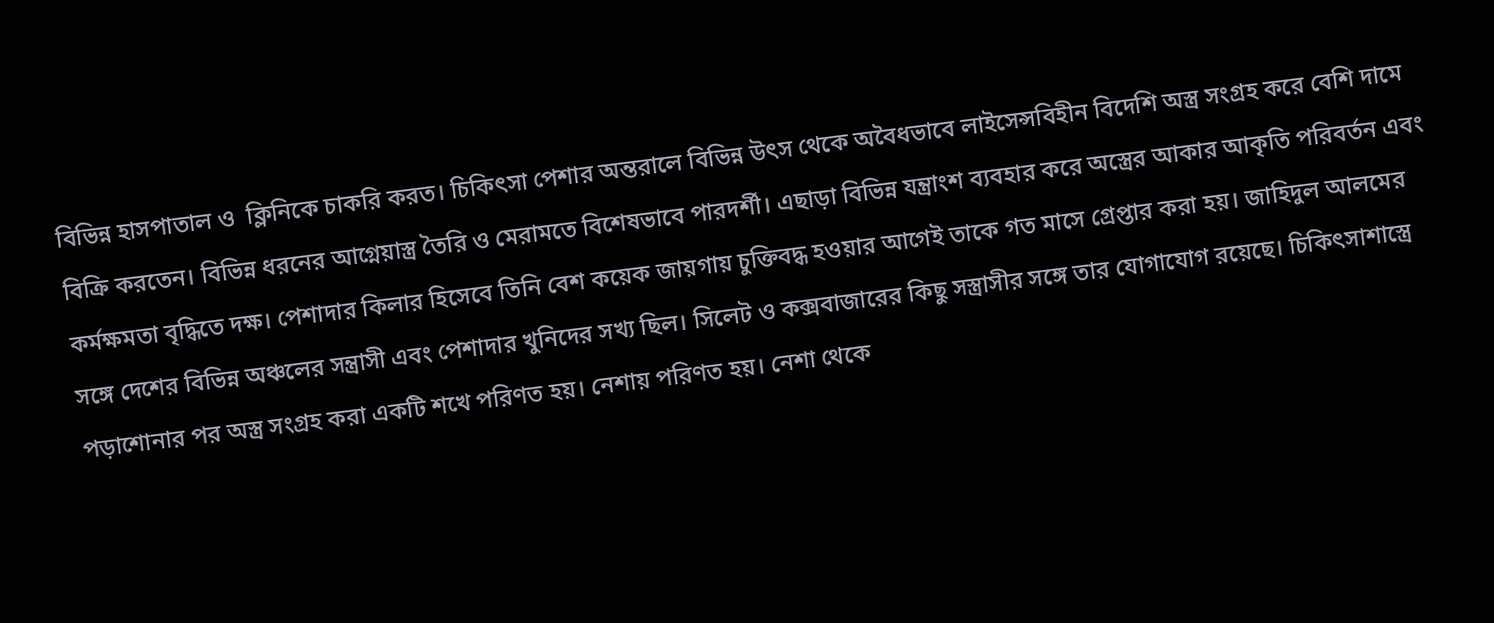বিভিন্ন হাসপাতাল ও  ক্লিনিকে চাকরি করত। চিকিৎসা পেশার অন্তরালে বিভিন্ন উৎস থেকে অবৈধভাবে লাইসেন্সবিহীন বিদেশি অস্ত্র সংগ্রহ করে বেশি দামে বিক্রি করতেন। বিভিন্ন ধরনের আগ্নেয়াস্ত্র তৈরি ও মেরামতে বিশেষভাবে পারদর্শী। এছাড়া বিভিন্ন যন্ত্রাংশ ব্যবহার করে অস্ত্রের আকার আকৃতি পরিবর্তন এবং কর্মক্ষমতা বৃদ্ধিতে দক্ষ। পেশাদার কিলার হিসেবে তিনি বেশ কয়েক জায়গায় চুক্তিবদ্ধ হওয়ার আগেই তাকে গত মাসে গ্রেপ্তার করা হয়। জাহিদুল আলমের সঙ্গে দেশের বিভিন্ন অঞ্চলের সন্ত্রাসী এবং পেশাদার খুনিদের সখ্য ছিল। সিলেট ও কক্সবাজারের কিছু সস্ত্রাসীর সঙ্গে তার যোগাযোগ রয়েছে। চিকিৎসাশাস্ত্রে পড়াশোনার পর অস্ত্র সংগ্রহ করা একটি শখে পরিণত হয়। নেশায় পরিণত হয়। নেশা থেকে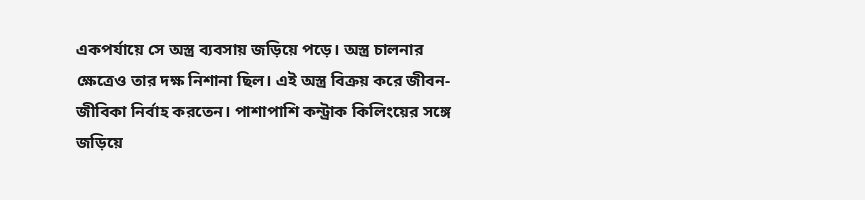একপর্যায়ে সে অস্ত্র ব্যবসায় জড়িয়ে পড়ে। অস্ত্র চালনার ক্ষেত্রেও তার দক্ষ নিশানা ছিল। এই অস্ত্র বিক্রয় করে জীবন-জীবিকা নির্বাহ করতেন। পাশাপাশি কন্ট্রাক কিলিংয়ের সঙ্গে জড়িয়ে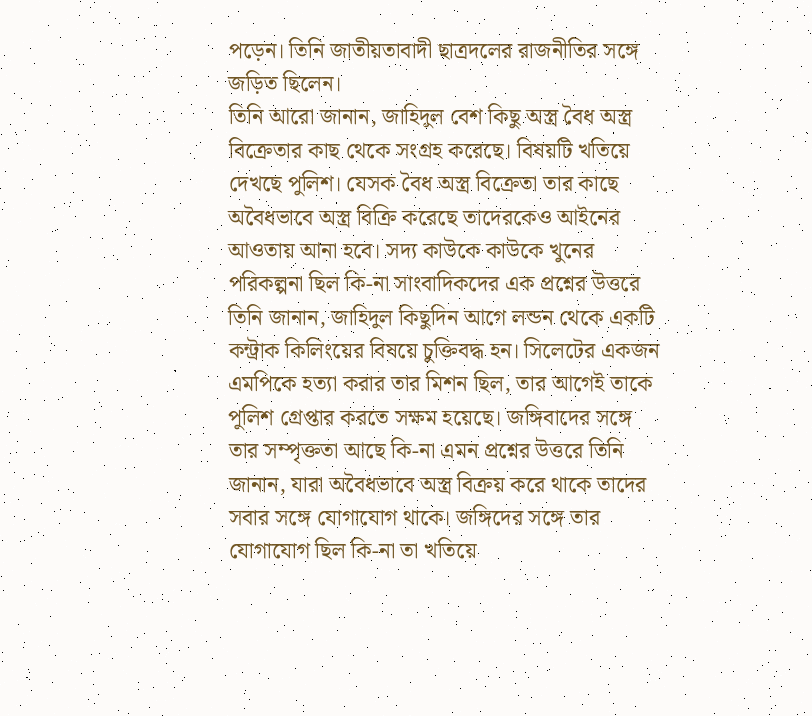পড়েন। তিনি জাতীয়তাবাদী ছাত্রদলের রাজনীতির সঙ্গে জড়িত ছিলেন।
তিনি আরো জানান, জাহিদুল বেশ কিছু অস্ত্র বৈধ অস্ত্র বিক্রেতার কাছ থেকে সংগ্রহ করেছে। বিষয়টি খতিয়ে দেখছে পুলিশ। যেসক বৈধ অস্ত্র বিক্রেতা তার কাছে অবৈধভাবে অস্ত্র বিক্রি করেছে তাদেরকেও আইনের আওতায় আনা হবে। সদ্য কাউকে কাউকে খুনের পরিকল্পনা ছিল কি-না সাংবাদিকদের এক প্রশ্নের উত্তরে তিনি জানান, জাহিদুল কিছুদিন আগে লন্ডন থেকে একটি কন্ট্রাক কিলিংয়ের বিষয়ে চুক্তিবদ্ধ হন। সিলেটের একজন এমপিকে হত্যা করার তার মিশন ছিল, তার আগেই তাকে পুলিশ গ্রেপ্তার করতে সক্ষম হয়েছে। জঙ্গিবাদের সঙ্গে তার সম্পৃক্ততা আছে কি-না এমন প্রশ্নের উত্তরে তিনি জানান, যারা অবৈধভাবে অস্ত্র বিক্রয় করে থাকে তাদের সবার সঙ্গে যোগাযোগ থাকে। জঙ্গিদের সঙ্গে তার যোগাযোগ ছিল কি-না তা খতিয়ে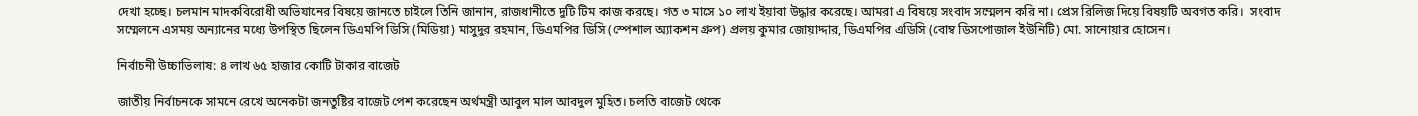দেখা হচ্ছে। চলমান মাদকবিরোধী অভিযানের বিষয়ে জানতে চাইলে তিনি জানান, রাজধানীতে দুটি টিম কাজ করছে। গত ৩ মাসে ১০ লাখ ইয়াবা উদ্ধার করেছে। আমরা এ বিষয়ে সংবাদ সম্মেলন করি না। প্রেস রিলিজ দিয়ে বিষয়টি অবগত করি।  সংবাদ সম্মেলনে এসময় অন্যানের মধ্যে উপস্থিত ছিলেন ডিএমপি ডিসি (মিডিয়া) মাসুদুর রহমান, ডিএমপির ডিসি (স্পেশাল অ্যাকশন গ্রুপ) প্রলয় কুমার জোয়াদ্দার, ডিএমপির এডিসি (বোম্ব ডিসপোজাল ইউনিটি) মো. সানোয়ার হোসেন।

নির্বাচনী উচ্চাভিলাষ: ৪ লাখ ৬৫ হাজার কোটি টাকার বাজেট

জাতীয় নির্বাচনকে সামনে রেখে অনেকটা জনতুষ্টির বাজেট পেশ করেছেন অর্থমন্ত্রী আবুল মাল আবদুল মুহিত। চলতি বাজেট থেকে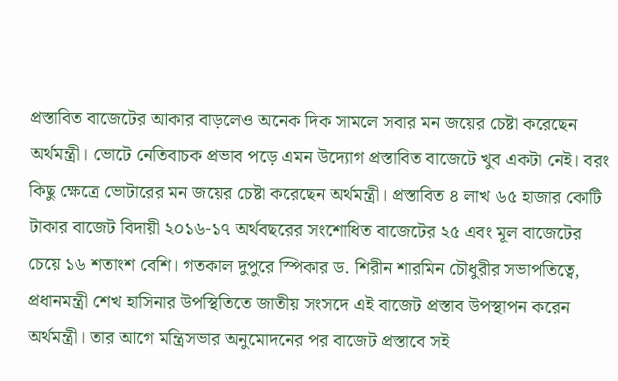প্রস্তাবিত বাজেটের আকার বাড়লেও অনেক দিক সামলে সবার মন জয়ের চেষ্টা করেছেন অর্থমন্ত্রী। ভোটে নেতিবাচক প্রভাব পড়ে এমন উদ্যোগ প্রস্তাবিত বাজেটে খুব একটা নেই। বরং কিছু ক্ষেত্রে ভোটারের মন জয়ের চেষ্টা করেছেন অর্থমন্ত্রী। প্রস্তাবিত ৪ লাখ ৬৫ হাজার কোটি টাকার বাজেট বিদায়ী ২০১৬-১৭ অর্থবছরের সংশোধিত বাজেটের ২৫ এবং মূল বাজেটের চেয়ে ১৬ শতাংশ বেশি। গতকাল দুপুরে স্পিকার ড. শিরীন শারমিন চৌধুরীর সভাপতিত্বে, প্রধানমন্ত্রী শেখ হাসিনার উপস্থিতিতে জাতীয় সংসদে এই বাজেট প্রস্তাব উপস্থাপন করেন অর্থমন্ত্রী। তার আগে মন্ত্রিসভার অনুমোদনের পর বাজেট প্রস্তাবে সই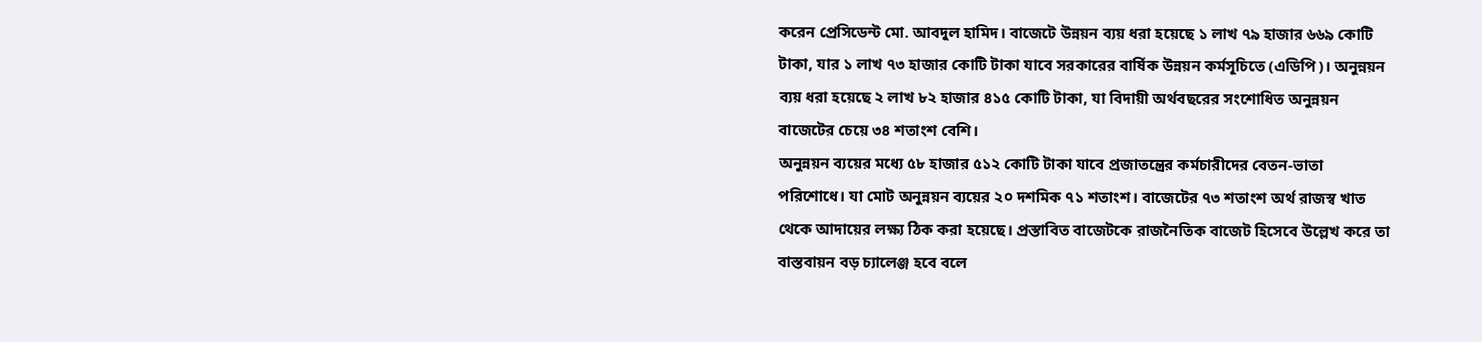করেন প্রেসিডেন্ট মো. আবদুল হামিদ। বাজেটে উন্নয়ন ব্যয় ধরা হয়েছে ১ লাখ ৭৯ হাজার ৬৬৯ কোটি টাকা, যার ১ লাখ ৭৩ হাজার কোটি টাকা যাবে সরকারের বার্ষিক উন্নয়ন কর্মসূচিতে (এডিপি)। অনুন্নয়ন ব্যয় ধরা হয়েছে ২ লাখ ৮২ হাজার ৪১৫ কোটি টাকা, যা বিদায়ী অর্থবছরের সংশোধিত অনুন্নয়ন   বাজেটের চেয়ে ৩৪ শতাংশ বেশি।
অনুন্নয়ন ব্যয়ের মধ্যে ৫৮ হাজার ৫১২ কোটি টাকা যাবে প্রজাতন্ত্রের কর্মচারীদের বেতন-ভাতা পরিশোধে। যা মোট অনুন্নয়ন ব্যয়ের ২০ দশমিক ৭১ শতাংশ। বাজেটের ৭৩ শতাংশ অর্থ রাজস্ব খাত থেকে আদায়ের লক্ষ্য ঠিক করা হয়েছে। প্রস্তাবিত বাজেটকে রাজনৈতিক বাজেট হিসেবে উল্লেখ করে তা বাস্তবায়ন বড় চ্যালেঞ্জ হবে বলে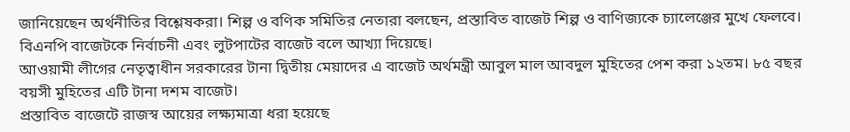জানিয়েছেন অর্থনীতির বিশ্লেষকরা। শিল্প ও বণিক সমিতির নেতারা বলছেন, প্রস্তাবিত বাজেট শিল্প ও বাণিজ্যকে চ্যালেঞ্জের মুখে ফেলবে। বিএনপি বাজেটকে নির্বাচনী এবং লুটপাটের বাজেট বলে আখ্যা দিয়েছে।
আওয়ামী লীগের নেতৃত্বাধীন সরকারের টানা দ্বিতীয় মেয়াদের এ বাজেট অর্থমন্ত্রী আবুল মাল আবদুল মুহিতের পেশ করা ১২তম। ৮৫ বছর বয়সী মুহিতের এটি টানা দশম বাজেট।
প্রস্তাবিত বাজেটে রাজস্ব আয়ের লক্ষ্যমাত্রা ধরা হয়েছে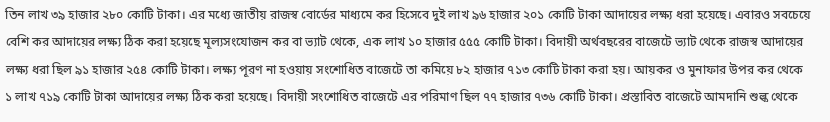তিন লাখ ৩৯ হাজার ২৮০ কোটি টাকা। এর মধ্যে জাতীয় রাজস্ব বোর্ডের মাধ্যমে কর হিসেবে দুই লাখ ৯৬ হাজার ২০১ কোটি টাকা আদায়ের লক্ষ্য ধরা হয়েছে। এবারও সবচেয়ে বেশি কর আদায়ের লক্ষ্য ঠিক করা হয়েছে মূল্যসংযোজন কর বা ভ্যাট থেকে, এক লাখ ১০ হাজার ৫৫৫ কোটি টাকা। বিদায়ী অর্থবছরের বাজেটে ভ্যাট থেকে রাজস্ব আদায়ের লক্ষ্য ধরা ছিল ৯১ হাজার ২৫৪ কোটি টাকা। লক্ষ্য পূরণ না হওয়ায় সংশোধিত বাজেটে তা কমিয়ে ৮২ হাজার ৭১৩ কোটি টাকা করা হয়। আয়কর ও মুনাফার উপর কর থেকে ১ লাখ ৭১৯ কোটি টাকা আদায়ের লক্ষ্য ঠিক করা হয়েছে। বিদায়ী সংশোধিত বাজেটে এর পরিমাণ ছিল ৭৭ হাজার ৭৩৬ কোটি টাকা। প্রস্তাবিত বাজেটে আমদানি শুল্ক থেকে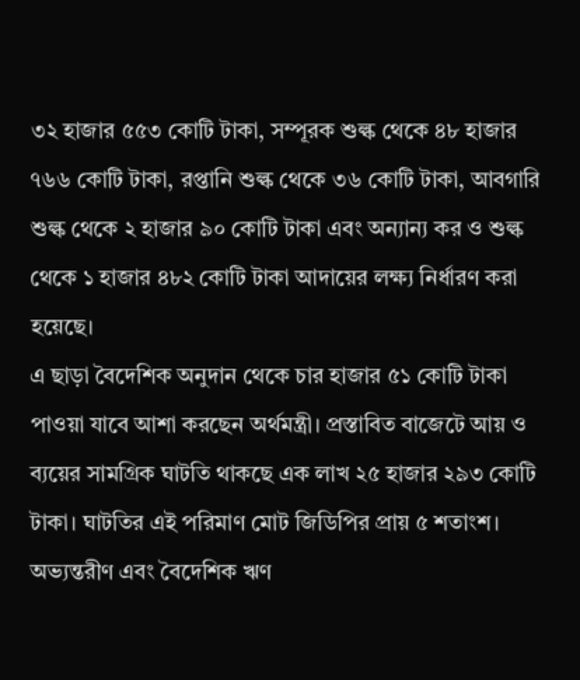৩২ হাজার ৫৫৩ কোটি টাকা, সম্পূরক শুল্ক থেকে ৪৮ হাজার ৭৬৬ কোটি টাকা, রপ্তানি শুল্ক থেকে ৩৬ কোটি টাকা, আবগারি শুল্ক থেকে ২ হাজার ৯০ কোটি টাকা এবং অন্যান্য কর ও শুল্ক থেকে ১ হাজার ৪৮২ কোটি টাকা আদায়ের লক্ষ্য নির্ধারণ করা হয়েছে।
এ ছাড়া বৈদেশিক অনুদান থেকে চার হাজার ৫১ কোটি টাকা পাওয়া যাবে আশা করছেন অর্থমন্ত্রী। প্রস্তাবিত বাজেটে আয় ও ব্যয়ের সামগ্রিক ঘাটতি থাকছে এক লাখ ২৫ হাজার ২৯৩ কোটি টাকা। ঘাটতির এই পরিমাণ মোট জিডিপির প্রায় ৫ শতাংশ। অভ্যন্তরীণ এবং বৈদেশিক ঋণ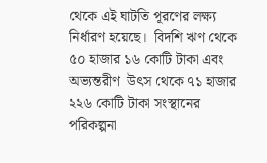থেকে এই ঘাটতি পূরণের লক্ষ্য নির্ধারণ হয়েছে।  বিদশি ঋণ থেকে ৫০ হাজার ১৬ কোটি টাকা এবং অভ্যন্তরীণ  উৎস থেকে ৭১ হাজার ২২৬ কোটি টাকা সংস্থানের পরিকল্পনা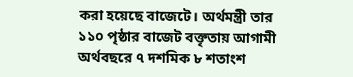করা হয়েছে বাজেটে। অর্থমন্ত্রী তার ১১০ পৃষ্ঠার বাজেট বক্তৃতায় আগামী অর্থবছরে ৭ দশমিক ৮ শতাংশ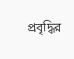প্রবৃদ্ধির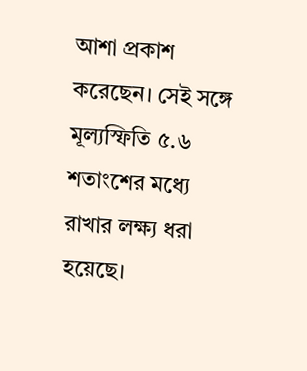আশা প্রকাশ করেছেন। সেই সঙ্গে মূল্যস্ফিতি ৫.৬ শতাংশের মধ্যে রাখার লক্ষ্য ধরা হয়েছে।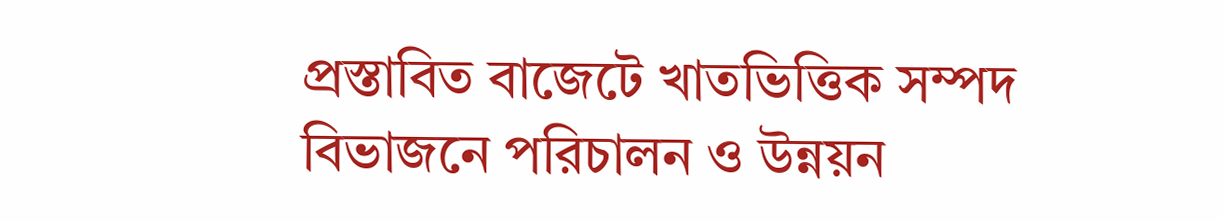প্রস্তাবিত বাজেটে খাতভিত্তিক সম্পদ বিভাজনে পরিচালন ও উন্নয়ন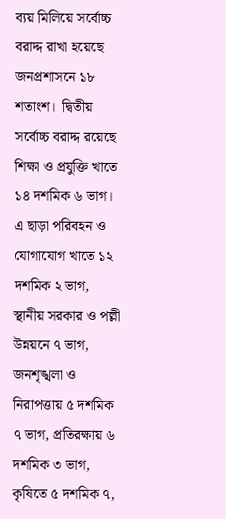ব্যয় মিলিয়ে সর্বোচ্চ বরাদ্দ রাখা হয়েছে জনপ্রশাসনে ১৮ শতাংশ।  দ্বিতীয় সর্বোচ্চ বরাদ্দ রয়েছে শিক্ষা ও প্রযুক্তি খাতে ১৪ দশমিক ৬ ভাগ। এ ছাড়া পরিবহন ও যোগাযোগ খাতে ১২ দশমিক ২ ভাগ, স্থানীয় সরকার ও পল্লী উন্নয়নে ৭ ভাগ, জনশৃঙ্খলা ও নিরাপত্তায় ৫ দশমিক ৭ ভাগ, প্রতিরক্ষায় ৬ দশমিক ৩ ভাগ, কৃষিতে ৫ দশমিক ৭,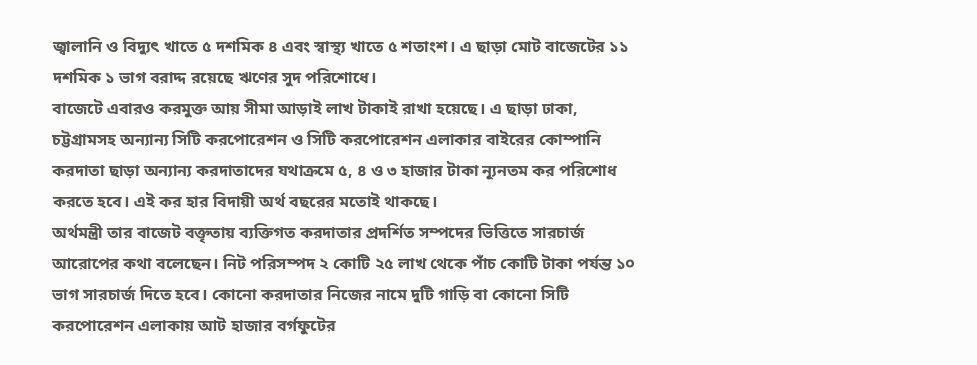জ্বালানি ও বিদ্যুৎ খাতে ৫ দশমিক ৪ এবং স্বাস্থ্য খাতে ৫ শতাংশ। এ ছাড়া মোট বাজেটের ১১ দশমিক ১ ভাগ বরাদ্দ রয়েছে ঋণের সুদ পরিশোধে।
বাজেটে এবারও করমুক্ত আয় সীমা আড়াই লাখ টাকাই রাখা হয়েছে। এ ছাড়া ঢাকা, চট্টগ্রামসহ অন্যান্য সিটি করপোরেশন ও সিটি করপোরেশন এলাকার বাইরের কোম্পানি করদাতা ছাড়া অন্যান্য করদাতাদের যথাক্রমে ৫, ৪ ও ৩ হাজার টাকা ন্যূনতম কর পরিশোধ করতে হবে। এই কর হার বিদায়ী অর্থ বছরের মতোই থাকছে।
অর্থমন্ত্রী তার বাজেট বক্তৃতায় ব্যক্তিগত করদাতার প্রদর্শিত সম্পদের ভিত্তিতে সারচার্জ আরোপের কথা বলেছেন। নিট পরিসম্পদ ২ কোটি ২৫ লাখ থেকে পাঁচ কোটি টাকা পর্যন্ত ১০ ভাগ সারচার্জ দিতে হবে। কোনো করদাতার নিজের নামে দুটি গাড়ি বা কোনো সিটি করপোরেশন এলাকায় আট হাজার বর্গফুটের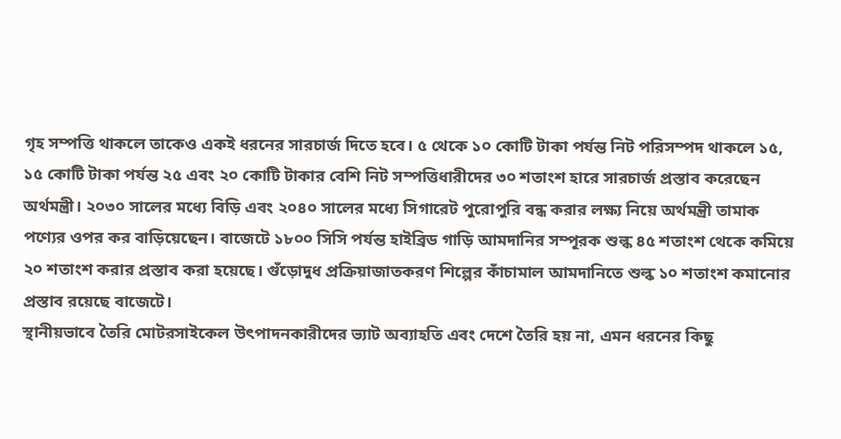গৃহ সম্পত্তি থাকলে তাকেও একই ধরনের সারচার্জ দিতে হবে। ৫ থেকে ১০ কোটি টাকা পর্যন্ত নিট পরিসম্পদ থাকলে ১৫, ১৫ কোটি টাকা পর্যন্ত ২৫ এবং ২০ কোটি টাকার বেশি নিট সম্পত্তিধারীদের ৩০ শতাংশ হারে সারচার্জ প্রস্তাব করেছেন অর্থমন্ত্রী। ২০৩০ সালের মধ্যে বিড়ি এবং ২০৪০ সালের মধ্যে সিগারেট পুরোপুরি বন্ধ করার লক্ষ্য নিয়ে অর্থমন্ত্রী তামাক পণ্যের ওপর কর বাড়িয়েছেন। বাজেটে ১৮০০ সিসি পর্যন্ত হাইব্রিড গাড়ি আমদানির সম্পূরক শুল্ক ৪৫ শতাংশ থেকে কমিয়ে ২০ শতাংশ করার প্রস্তাব করা হয়েছে। গুঁড়োদুধ প্রক্রিয়াজাতকরণ শিল্পের কাঁচামাল আমদানিতে শুল্ক ১০ শতাংশ কমানোর প্রস্তাব রয়েছে বাজেটে।
স্থানীয়ভাবে তৈরি মোটরসাইকেল উৎপাদনকারীদের ভ্যাট অব্যাহতি এবং দেশে তৈরি হয় না, এমন ধরনের কিছু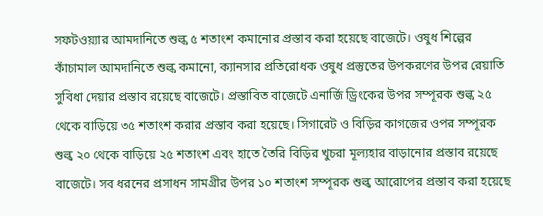সফটওয়্যার আমদানিতে শুল্ক ৫ শতাংশ কমানোর প্রস্তাব করা হয়েছে বাজেটে। ওষুধ শিল্পের কাঁচামাল আমদানিতে শুল্ক কমানো, ক্যানসার প্রতিরোধক ওষুধ প্রস্তুতের উপকরণের উপর রেয়াতি সুবিধা দেয়ার প্রস্তাব রয়েছে বাজেটে। প্রস্তাবিত বাজেটে এনার্জি ড্রিংকের উপর সম্পূরক শুল্ক ২৫ থেকে বাড়িয়ে ৩৫ শতাংশ করার প্রস্তাব করা হয়েছে। সিগারেট ও বিড়ির কাগজের ওপর সম্পূরক শুল্ক ২০ থেকে বাড়িয়ে ২৫ শতাংশ এবং হাতে তৈরি বিড়ির খুচরা মূল্যহার বাড়ানোর প্রস্তাব রয়েছে বাজেটে। সব ধরনের প্রসাধন সামগ্রীর উপর ১০ শতাংশ সম্পূরক শুল্ক আরোপের প্রস্তাব করা হয়েছে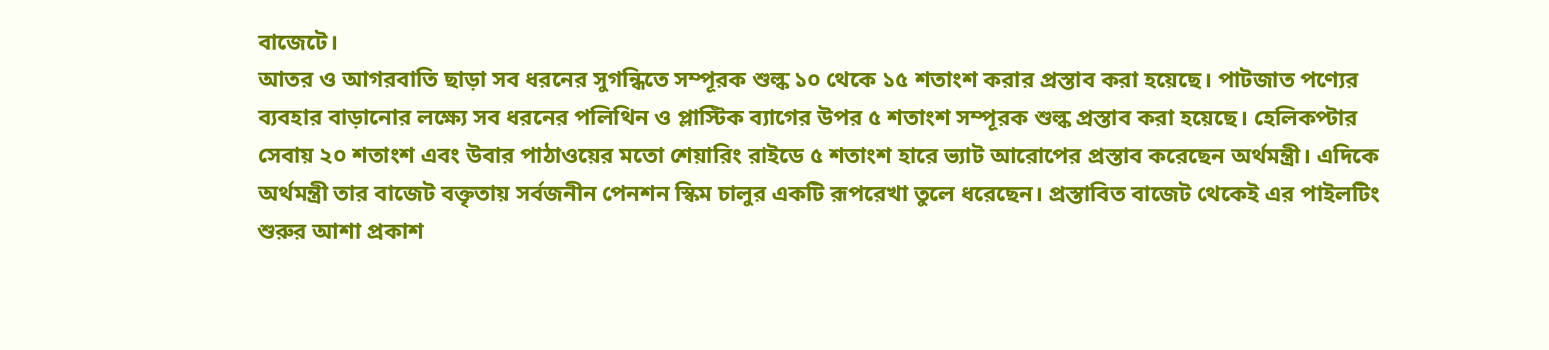বাজেটে।
আতর ও আগরবাতি ছাড়া সব ধরনের সুগন্ধিতে সম্পূরক শুল্ক ১০ থেকে ১৫ শতাংশ করার প্রস্তাব করা হয়েছে। পাটজাত পণ্যের ব্যবহার বাড়ানোর লক্ষ্যে সব ধরনের পলিথিন ও প্লাস্টিক ব্যাগের উপর ৫ শতাংশ সম্পূরক শুল্ক প্রস্তাব করা হয়েছে। হেলিকপ্টার সেবায় ২০ শতাংশ এবং উবার পাঠাওয়ের মতো শেয়ারিং রাইডে ৫ শতাংশ হারে ভ্যাট আরোপের প্রস্তাব করেছেন অর্থমন্ত্রী। এদিকে অর্থমন্ত্রী তার বাজেট বক্তৃতায় সর্বজনীন পেনশন স্কিম চালুর একটি রূপরেখা তুলে ধরেছেন। প্রস্তাবিত বাজেট থেকেই এর পাইলটিং শুরুর আশা প্রকাশ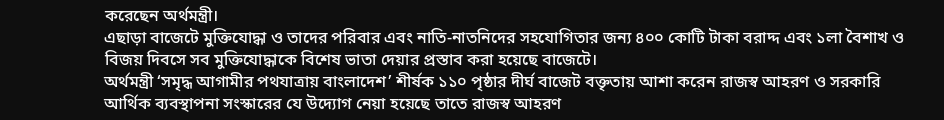করেছেন অর্থমন্ত্রী।
এছাড়া বাজেটে মুক্তিযোদ্ধা ও তাদের পরিবার এবং নাতি-নাতনিদের সহযোগিতার জন্য ৪০০ কোটি টাকা বরাদ্দ এবং ১লা বৈশাখ ও বিজয় দিবসে সব মুক্তিযোদ্ধাকে বিশেষ ভাতা দেয়ার প্রস্তাব করা হয়েছে বাজেটে।
অর্থমন্ত্রী ‘সমৃদ্ধ আগামীর পথযাত্রায় বাংলাদেশ’ শীর্ষক ১১০ পৃষ্ঠার দীর্ঘ বাজেট বক্তৃতায় আশা করেন রাজস্ব আহরণ ও সরকারি আর্থিক ব্যবস্থাপনা সংস্কারের যে উদ্যোগ নেয়া হয়েছে তাতে রাজস্ব আহরণ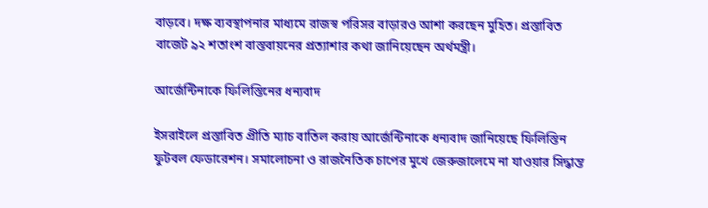বাড়বে। দক্ষ ব্যবস্থাপনার মাধ্যমে রাজস্ব পরিসর বাড়ারও আশা করছেন মুহিত। প্রস্তাবিত বাজেট ৯২ শতাংশ বাস্তবায়নের প্রত্যাশার কথা জানিয়েছেন অর্থমন্ত্রী।

আর্জেন্টিনাকে ফিলিস্তিনের ধন্যবাদ

ইসরাইলে প্রস্তাবিত প্রীতি ম্যাচ বাতিল করায় আর্জেন্টিনাকে ধন্যবাদ জানিয়েছে ফিলিস্তিন ফুটবল ফেডারেশন। সমালোচনা ও রাজনৈতিক চাপের মুখে জেরুজালেমে না যাওয়ার সিদ্ধান্ত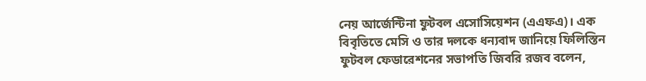নেয় আর্জেন্টিনা ফুটবল এসোসিয়েশন (এএফএ)। এক বিবৃতিতে মেসি ও তার দলকে ধন্যবাদ জানিয়ে ফিলিস্তিন ফুটবল ফেডারেশনের সভাপতি জিবরি রজব বলেন,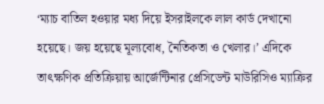‘ম্যাচ বাতিল হওয়ার মধ্য দিয়ে ইসরাইলকে লাল কার্ড দেখানো হয়েছে। জয় হয়েছে মূল্যবোধ, নৈতিকতা ও খেলার।’ এদিকে তাৎক্ষণিক প্রতিক্রিয়ায় আর্জেন্টিনার প্রেসিডেন্ট মাউরিসিও ম্যাক্রির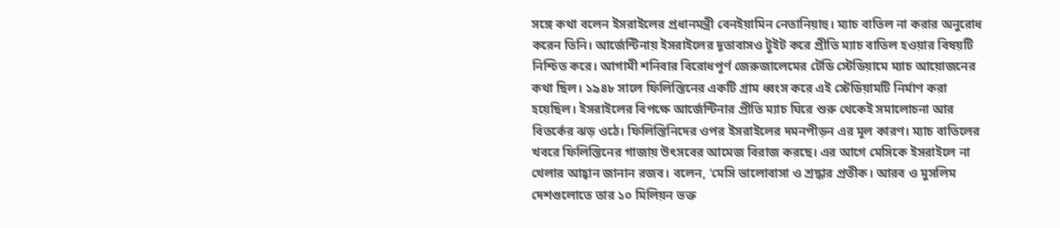সঙ্গে কথা বলেন ইসরাইলের প্রধানমন্ত্রী বেনইয়ামিন নেতানিয়াহু। ম্যাচ বাতিল না করার অনুরোধ করেন তিনি। আর্জেন্টিনায় ইসরাইলের দূতাবাসও টুইট করে প্রীতি ম্যাচ বাতিল হওয়ার বিষয়টি নিশ্চিত করে। আগামী শনিবার বিরোধপূর্ণ জেরুজালেমের টেডি স্টেডিয়ামে ম্যাচ আয়োজনের কথা ছিল। ১৯৪৮ সালে ফিলিস্তিনের একটি গ্রাম ধ্বংস করে এই স্টেডিয়ামটি নির্মাণ করা হয়েছিল। ইসরাইলের বিপক্ষে আর্জেন্টিনার প্রীতি ম্যাচ ঘিরে শুরু থেকেই সমালোচনা আর বিতর্কের ঝড় ওঠে। ফিলিস্তিনিদের ওপর ইসরাইলের দমনপীড়ন এর মূল কারণ। ম্যাচ বাতিলের খবরে ফিলিস্তিনের গাজায় উৎসবের আমেজ বিরাজ করছে। এর আগে মেসিকে ইসরাইলে না খেলার আহ্বান জানান রজব। বলেন, ‘মেসি ভালোবাসা ও শ্রদ্ধার প্রতীক। আরব ও মুসলিম দেশগুলোতে তার ১০ মিলিয়ন ভক্ত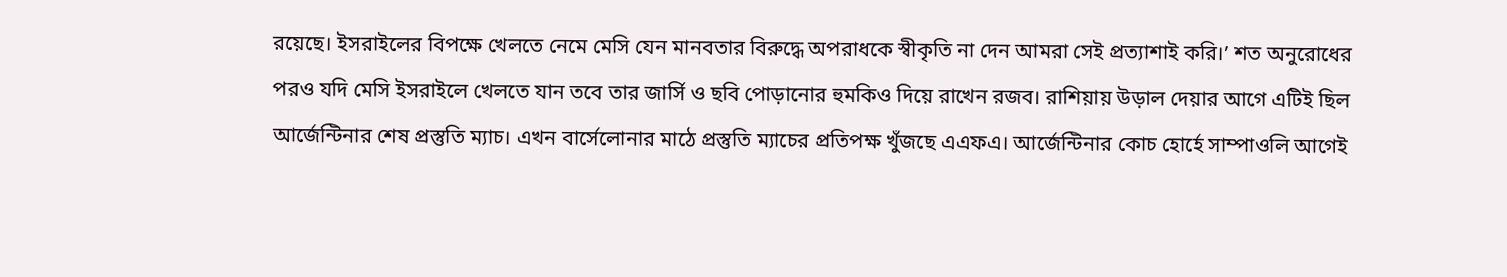রয়েছে। ইসরাইলের বিপক্ষে খেলতে নেমে মেসি যেন মানবতার বিরুদ্ধে অপরাধকে স্বীকৃতি না দেন আমরা সেই প্রত্যাশাই করি।’ শত অনুরোধের পরও যদি মেসি ইসরাইলে খেলতে যান তবে তার জার্সি ও ছবি পোড়ানোর হুমকিও দিয়ে রাখেন রজব। রাশিয়ায় উড়াল দেয়ার আগে এটিই ছিল আর্জেন্টিনার শেষ প্রস্তুতি ম্যাচ। এখন বার্সেলোনার মাঠে প্রস্তুতি ম্যাচের প্রতিপক্ষ খুঁজছে এএফএ। আর্জেন্টিনার কোচ হোর্হে সাম্পাওলি আগেই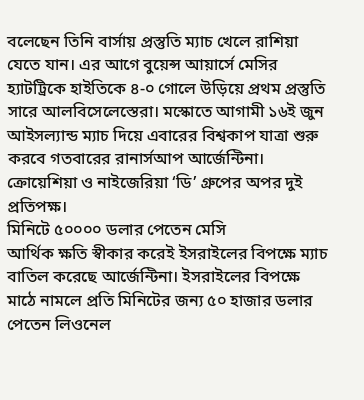বলেছেন তিনি বার্সায় প্রস্তুতি ম্যাচ খেলে রাশিয়া যেতে যান। এর আগে বুয়েন্স আয়ার্সে মেসির হ্যাটট্রিকে হাইতিকে ৪-০ গোলে উড়িয়ে প্রথম প্রস্তুতি সারে আলবিসেলেস্তেরা। মস্কোতে আগামী ১৬ই জুন আইসল্যান্ড ম্যাচ দিয়ে এবারের বিশ্বকাপ যাত্রা শুরু করবে গতবারের রানার্সআপ আর্জেন্টিনা। ক্রোয়েশিয়া ও নাইজেরিয়া ‘ডি’ গ্রুপের অপর দুই প্রতিপক্ষ।
মিনিটে ৫০০০০ ডলার পেতেন মেসি
আর্থিক ক্ষতি স্বীকার করেই ইসরাইলের বিপক্ষে ম্যাচ বাতিল করেছে আর্জেন্টিনা। ইসরাইলের বিপক্ষে মাঠে নামলে প্রতি মিনিটের জন্য ৫০ হাজার ডলার পেতেন লিওনেল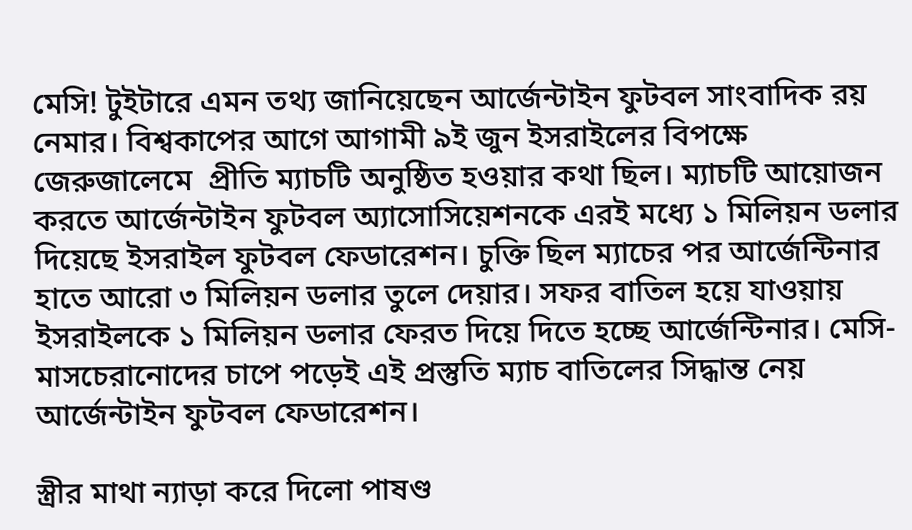মেসি! টুইটারে এমন তথ্য জানিয়েছেন আর্জেন্টাইন ফুটবল সাংবাদিক রয় নেমার। বিশ্বকাপের আগে আগামী ৯ই জুন ইসরাইলের বিপক্ষে জেরুজালেমে  প্রীতি ম্যাচটি অনুষ্ঠিত হওয়ার কথা ছিল। ম্যাচটি আয়োজন করতে আর্জেন্টাইন ফুটবল অ্যাসোসিয়েশনকে এরই মধ্যে ১ মিলিয়ন ডলার দিয়েছে ইসরাইল ফুটবল ফেডারেশন। চুক্তি ছিল ম্যাচের পর আর্জেন্টিনার হাতে আরো ৩ মিলিয়ন ডলার তুলে দেয়ার। সফর বাতিল হয়ে যাওয়ায় ইসরাইলকে ১ মিলিয়ন ডলার ফেরত দিয়ে দিতে হচ্ছে আর্জেন্টিনার। মেসি-মাসচেরানোদের চাপে পড়েই এই প্রস্তুতি ম্যাচ বাতিলের সিদ্ধান্ত নেয় আর্জেন্টাইন ফুটবল ফেডারেশন।

স্ত্রীর মাথা ন্যাড়া করে দিলো পাষণ্ড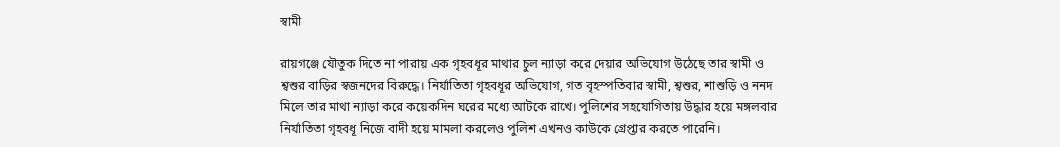স্বামী

রায়গঞ্জে যৌতুক দিতে না পারায় এক গৃহবধূর মাথার চুল ন্যাড়া করে দেয়ার অভিযোগ উঠেছে তার স্বামী ও শ্বশুর বাড়ির স্বজনদের বিরুদ্ধে। নির্যাতিতা গৃহবধূর অভিযোগ, গত বৃহস্পতিবার স্বামী, শ্বশুর, শাশুড়ি ও ননদ মিলে তার মাথা ন্যাড়া করে কয়েকদিন ঘরের মধ্যে আটকে রাখে। পুলিশের সহযোগিতায় উদ্ধার হয়ে মঙ্গলবার নির্যাতিতা গৃহবধূ নিজে বাদী হয়ে মামলা করলেও পুলিশ এখনও কাউকে গ্রেপ্তার করতে পারেনি।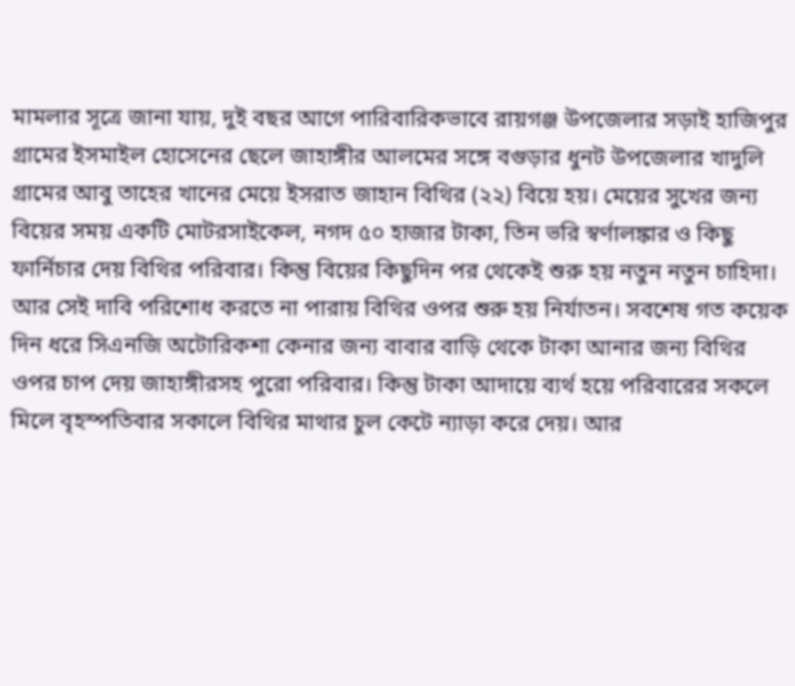মামলার সূত্রে জানা যায়, দুই বছর আগে পারিবারিকভাবে রায়গঞ্জ উপজেলার সড়াই হাজিপুর গ্রামের ইসমাইল হোসেনের ছেলে জাহাঙ্গীর আলমের সঙ্গে বগুড়ার ধুনট উপজেলার খাদুলি গ্রামের আবু তাহের খানের মেয়ে ইসরাত জাহান বিথির (২২) বিয়ে হয়। মেয়ের সুখের জন্য বিয়ের সময় একটি মোটরসাইকেল, নগদ ৫০ হাজার টাকা, তিন ভরি স্বর্ণালঙ্কার ও কিছু ফার্নিচার দেয় বিথির পরিবার। কিন্তু বিয়ের কিছুদিন পর থেকেই শুরু হয় নতুন নতুন চাহিদা। আর সেই দাবি পরিশোধ করতে না পারায় বিথির ওপর শুরু হয় নির্যাতন। সবশেষ গত কয়েক দিন ধরে সিএনজি অটোরিকশা কেনার জন্য বাবার বাড়ি থেকে টাকা আনার জন্য বিথির ওপর চাপ দেয় জাহাঙ্গীরসহ পুরো পরিবার। কিন্তু টাকা আদায়ে ব্যর্থ হয়ে পরিবারের সকলে মিলে বৃহস্পতিবার সকালে বিথির মাথার চুল কেটে ন্যাড়া করে দেয়। আর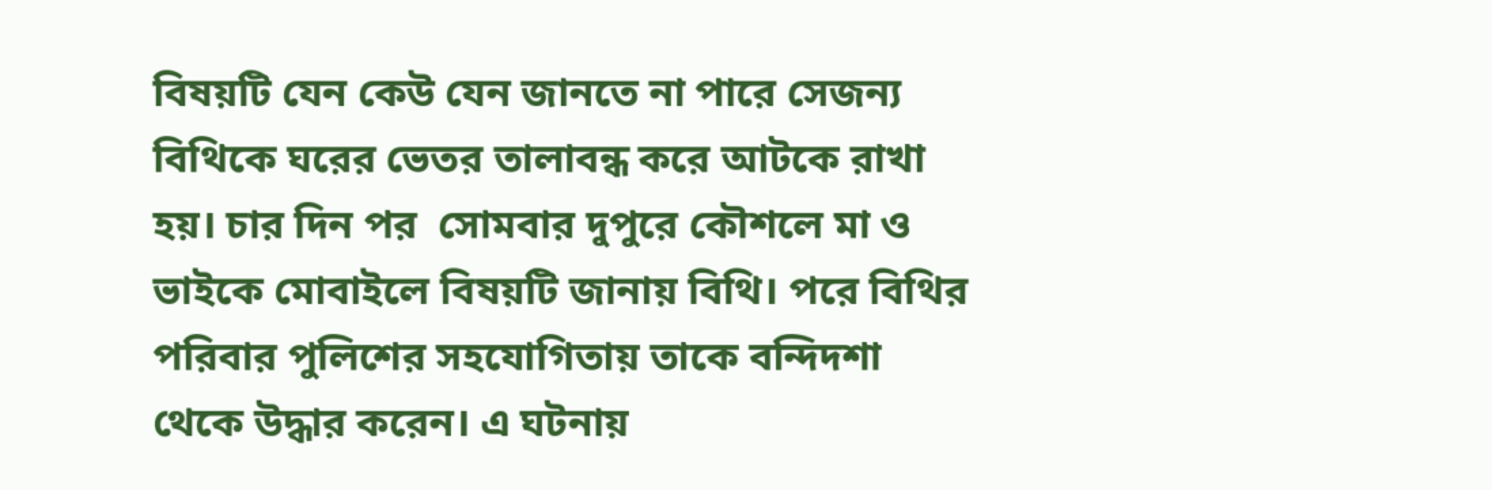বিষয়টি যেন কেউ যেন জানতে না পারে সেজন্য বিথিকে ঘরের ভেতর তালাবন্ধ করে আটকে রাখা হয়। চার দিন পর  সোমবার দুপুরে কৌশলে মা ও ভাইকে মোবাইলে বিষয়টি জানায় বিথি। পরে বিথির পরিবার পুলিশের সহযোগিতায় তাকে বন্দিদশা থেকে উদ্ধার করেন। এ ঘটনায়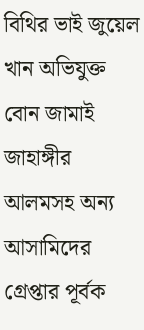বিথির ভাই জুয়েল খান অভিযুক্ত বোন জামাই জাহাঙ্গীর আলমসহ অন্য আসামিদের গ্রেপ্তার পূর্বক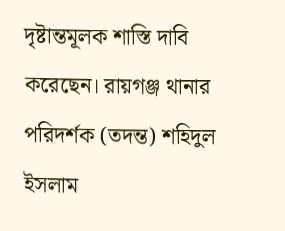দৃষ্টান্তমূলক শাস্তি দাবি করেছেন। রায়গঞ্জ থানার পরিদর্শক (তদন্ত) শহিদুল ইসলাম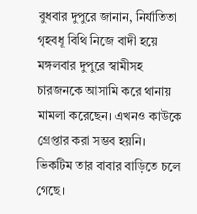বুধবার দুপুরে জানান, নির্যাতিতা গৃহবধূ বিথি নিজে বাদী হয়ে মঙ্গলবার দুপুরে স্বামীসহ চারজনকে আসামি করে থানায় মামলা করেছেন। এখনও কাউকে গ্রেপ্তার করা সম্ভব হয়নি। ভিকটিম তার বাবার বাড়িতে চলে গেছে।